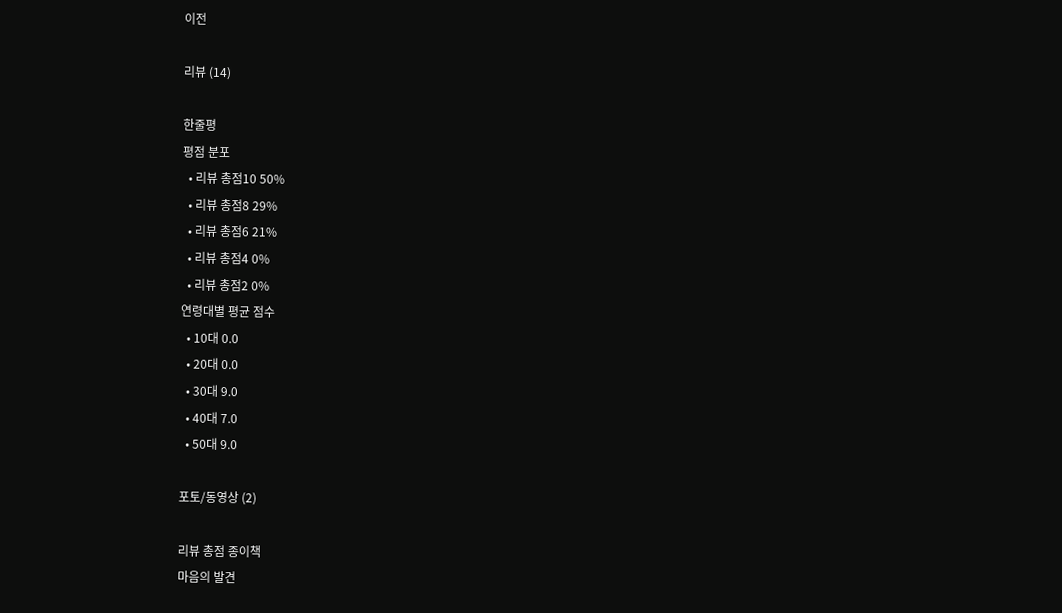이전

리뷰 (14)

한줄평
평점 분포
  • 리뷰 총점10 50%
  • 리뷰 총점8 29%
  • 리뷰 총점6 21%
  • 리뷰 총점4 0%
  • 리뷰 총점2 0%
연령대별 평균 점수
  • 10대 0.0
  • 20대 0.0
  • 30대 9.0
  • 40대 7.0
  • 50대 9.0

포토/동영상 (2)

리뷰 총점 종이책
마음의 발견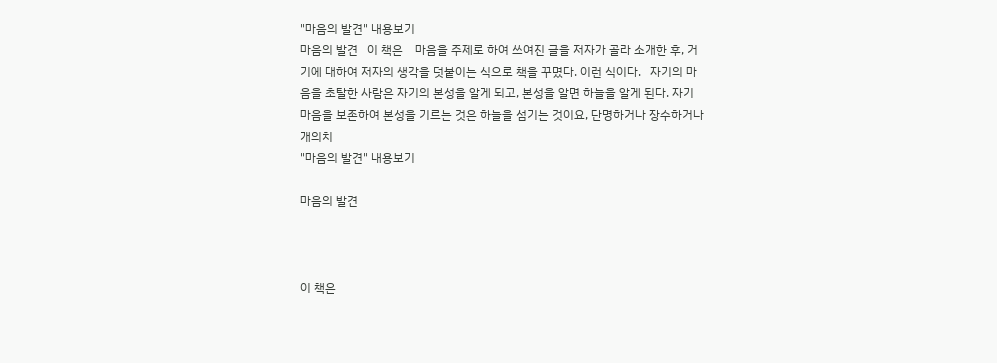"마음의 발견" 내용보기
마음의 발견   이 책은    마음을 주제로 하여 쓰여진 글을 저자가 골라 소개한 후, 거기에 대하여 저자의 생각을 덧붙이는 식으로 책을 꾸몄다. 이런 식이다.   자기의 마음을 초탈한 사람은 자기의 본성을 알게 되고, 본성을 알면 하늘을 알게 된다. 자기 마음을 보존하여 본성을 기르는 것은 하늘을 섬기는 것이요, 단명하거나 장수하거나 개의치
"마음의 발견" 내용보기

마음의 발견



이 책은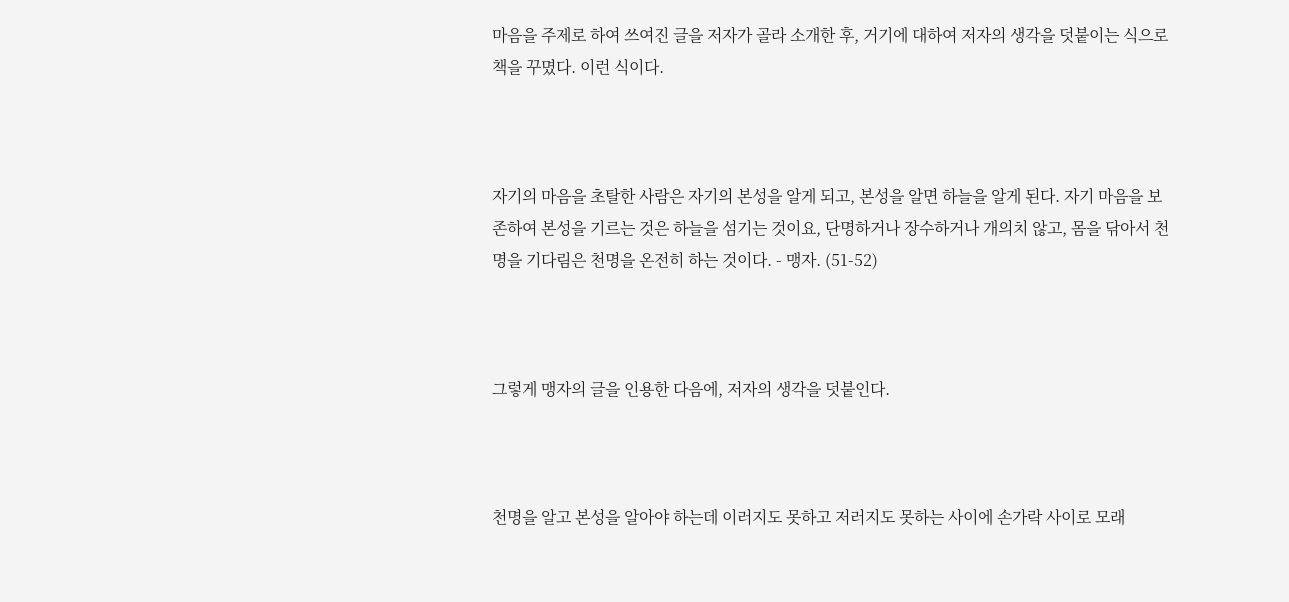마음을 주제로 하여 쓰여진 글을 저자가 골라 소개한 후, 거기에 대하여 저자의 생각을 덧붙이는 식으로 책을 꾸몄다. 이런 식이다.



자기의 마음을 초탈한 사람은 자기의 본성을 알게 되고, 본성을 알면 하늘을 알게 된다. 자기 마음을 보존하여 본성을 기르는 것은 하늘을 섬기는 것이요, 단명하거나 장수하거나 개의치 않고, 몸을 닦아서 천명을 기다림은 천명을 온전히 하는 것이다. - 맹자. (51-52)



그렇게 맹자의 글을 인용한 다음에, 저자의 생각을 덧붙인다.



천명을 알고 본성을 알아야 하는데 이러지도 못하고 저러지도 못하는 사이에 손가락 사이로 모래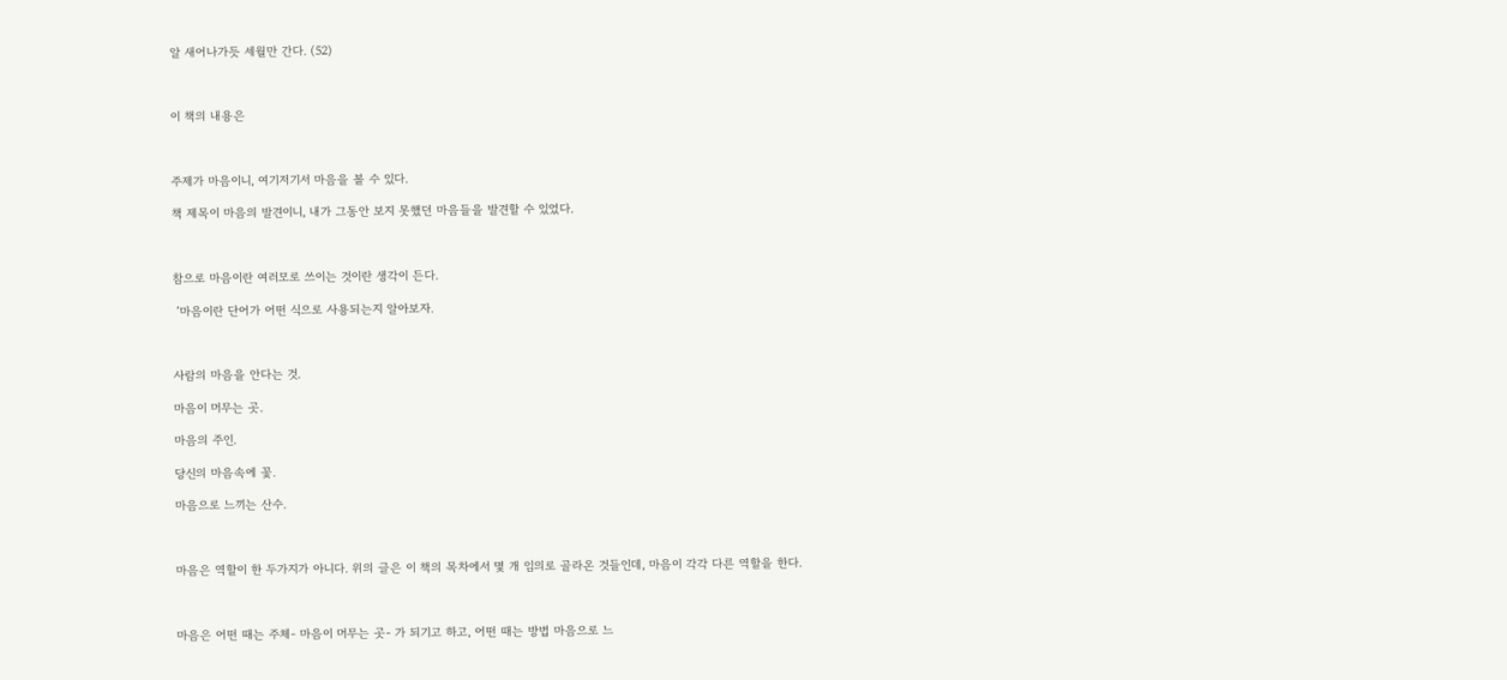알 새어나가듯 세월만 간다. (52)



이 책의 내용은



주제가 마음이니, 여기저기서 마음을 볼 수 있다.

책 제목이 마음의 발견이니, 내가 그동안 보지 못했던 마음들을 발견할 수 있었다.



참으로 마음이란 여러모로 쓰이는 것이란 생각이 든다.

 ‘마음이란 단어가 어떤 식으로 사용되는지 알아보자.



사람의 마음을 안다는 것.

마음이 머무는 곳.

마음의 주인.

당신의 마음속에 꽃.

마음으로 느끼는 산수.



마음은 역할이 한 두가지가 아니다. 위의 글은 이 책의 목차에서 몇 개 임의로 골라온 것들인데, 마음이 각각 다른 역할을 한다.



마음은 어떤 때는 주체- 마음이 머무는 곳- 가 되기고 하고, 어떤 때는 방법 마음으로 느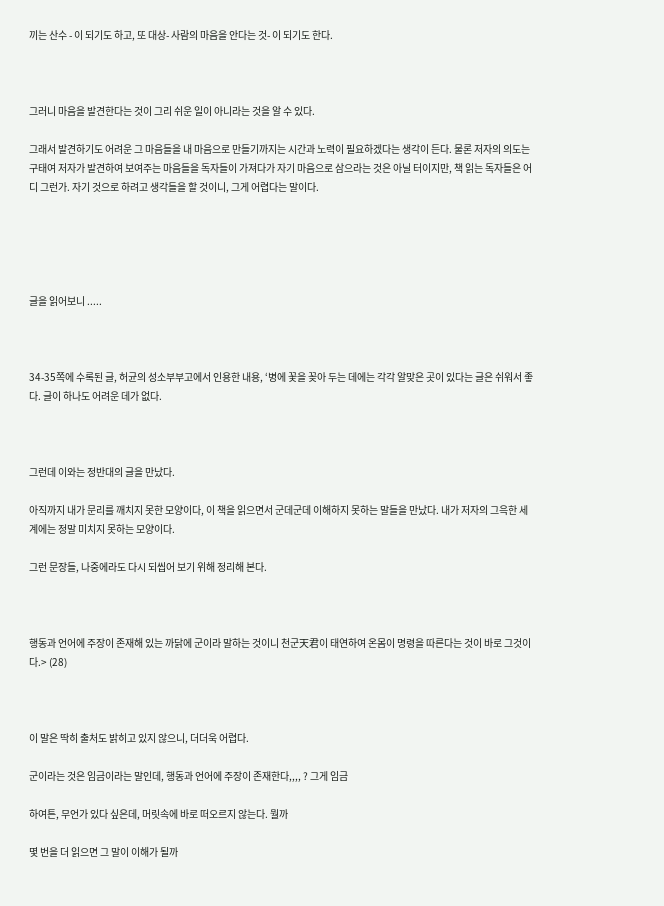끼는 산수 - 이 되기도 하고, 또 대상- 사람의 마음을 안다는 것- 이 되기도 한다.



그러니 마음을 발견한다는 것이 그리 쉬운 일이 아니라는 것을 알 수 있다.

그래서 발견하기도 어려운 그 마음들을 내 마음으로 만들기까지는 시간과 노력이 필요하겠다는 생각이 든다. 물론 저자의 의도는 구태여 저자가 발견하여 보여주는 마음들을 독자들이 가져다가 자기 마음으로 삼으라는 것은 아닐 터이지만, 책 읽는 독자들은 어디 그런가. 자기 것으로 하려고 생각들을 할 것이니, 그게 어렵다는 말이다.





글을 읽어보니 .....



34-35쪽에 수록된 글, 허균의 성소부부고에서 인용한 내용, ‘병에 꽃을 꽂아 두는 데에는 각각 알맞은 곳이 있다는 글은 쉬워서 좋다. 글이 하나도 어려운 데가 없다.



그런데 이와는 정반대의 글을 만났다.

아직까지 내가 문리를 깨치지 못한 모양이다, 이 책을 읽으면서 군데군데 이해하지 못하는 말들을 만났다. 내가 저자의 그윽한 세계에는 정말 미치지 못하는 모양이다.

그런 문장들, 나중에라도 다시 되씹어 보기 위해 정리해 본다.



행동과 언어에 주장이 존재해 있는 까닭에 군이라 말하는 것이니 천군天君이 태연하여 온몸이 명령을 따른다는 것이 바로 그것이다.> (28)



이 말은 딱히 출처도 밝히고 있지 않으니, 더더욱 어렵다.

군이라는 것은 임금이라는 말인데, 행동과 언어에 주장이 존재한다,,,, ? 그게 임금

하여튼, 무언가 있다 싶은데, 머릿속에 바로 떠오르지 않는다. 뭘까

몇 번을 더 읽으면 그 말이 이해가 될까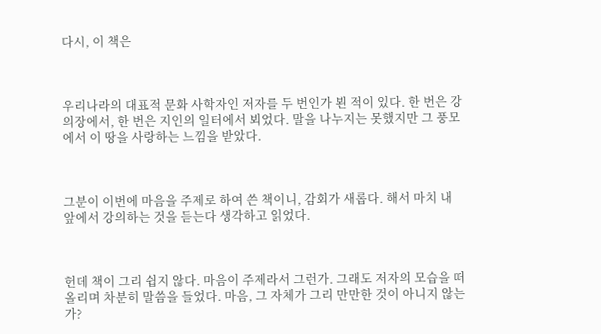다시, 이 책은



우리나라의 대표적 문화 사학자인 저자를 두 번인가 뵌 적이 있다. 한 번은 강의장에서, 한 번은 지인의 일터에서 뵈었다. 말을 나누지는 못했지만 그 풍모에서 이 땅을 사랑하는 느낌을 받았다.



그분이 이번에 마음을 주제로 하여 쓴 책이니, 감회가 새롭다. 해서 마치 내 앞에서 강의하는 것을 듣는다 생각하고 읽었다.



헌데 책이 그리 쉽지 않다. 마음이 주제라서 그런가. 그래도 저자의 모습을 떠올리며 차분히 말씀을 들었다. 마음, 그 자체가 그리 만만한 것이 아니지 않는가?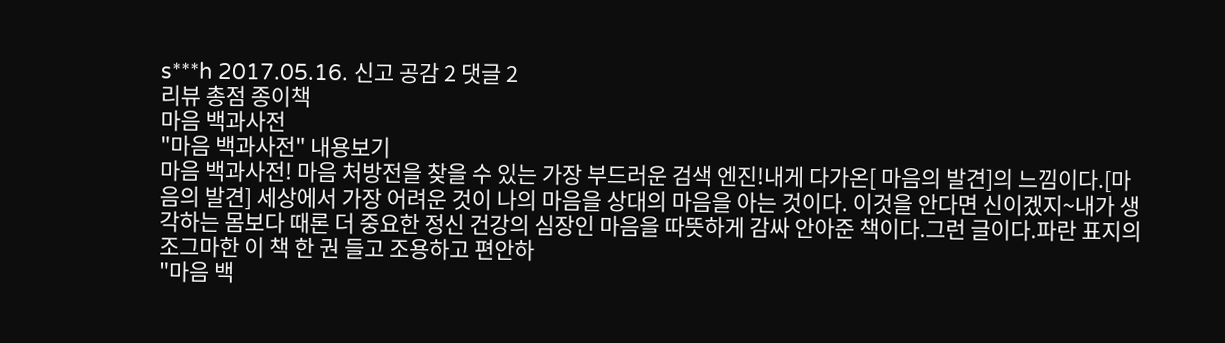s***h 2017.05.16. 신고 공감 2 댓글 2
리뷰 총점 종이책
마음 백과사전
"마음 백과사전" 내용보기
마음 백과사전! 마음 처방전을 찾을 수 있는 가장 부드러운 검색 엔진!내게 다가온[ 마음의 발견]의 느낌이다.[마음의 발견] 세상에서 가장 어려운 것이 나의 마음을 상대의 마음을 아는 것이다. 이것을 안다면 신이겠지~내가 생각하는 몸보다 때론 더 중요한 정신 건강의 심장인 마음을 따뜻하게 감싸 안아준 책이다.그런 글이다.파란 표지의 조그마한 이 책 한 권 들고 조용하고 편안하
"마음 백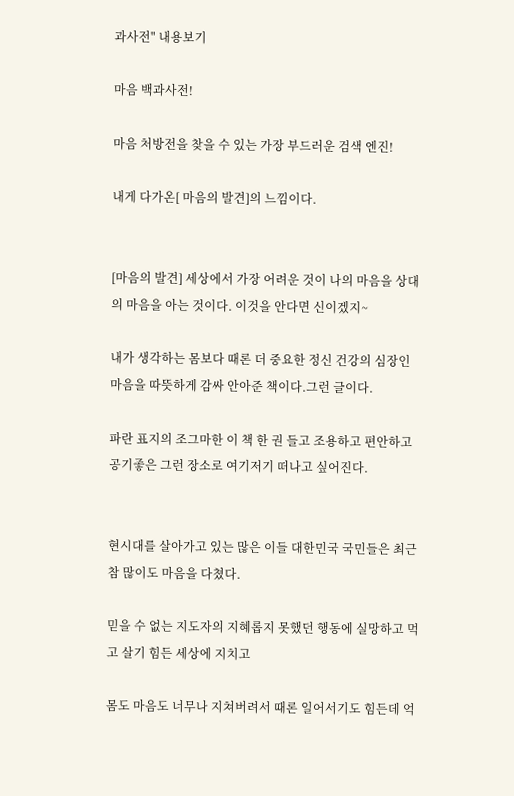과사전" 내용보기

마음 백과사전!

마음 처방전을 찾을 수 있는 가장 부드러운 검색 엔진!

내게 다가온[ 마음의 발견]의 느낌이다.


[마음의 발견] 세상에서 가장 어려운 것이 나의 마음을 상대의 마음을 아는 것이다. 이것을 안다면 신이겠지~

내가 생각하는 몸보다 때론 더 중요한 정신 건강의 심장인 마음을 따뜻하게 감싸 안아준 책이다.그런 글이다.

파란 표지의 조그마한 이 책 한 권 들고 조용하고 편안하고 공기좋은 그런 장소로 여기저기 떠나고 싶어진다.


현시대를 살아가고 있는 많은 이들 대한민국 국민들은 최근 참 많이도 마음을 다쳤다.

믿을 수 없는 지도자의 지혜롭지 못했던 행동에 실망하고 먹고 살기 힘든 세상에 지치고

몸도 마음도 너무나 지쳐버려서 때론 일어서기도 힘든데 억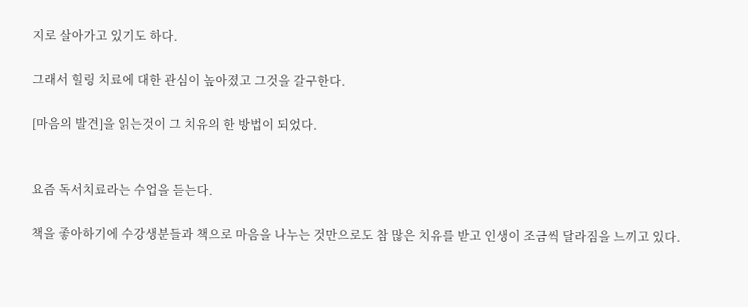지로 살아가고 있기도 하다.

그래서 힐링 치료에 대한 관심이 높아졌고 그것을 갈구한다.

[마음의 발견]을 읽는것이 그 치유의 한 방법이 되었다.


요즘 독서치료라는 수업을 듣는다.

책을 좋아하기에 수강생분들과 책으로 마음을 나누는 것만으로도 참 많은 치유를 받고 인생이 조금씩 달라짐을 느끼고 있다.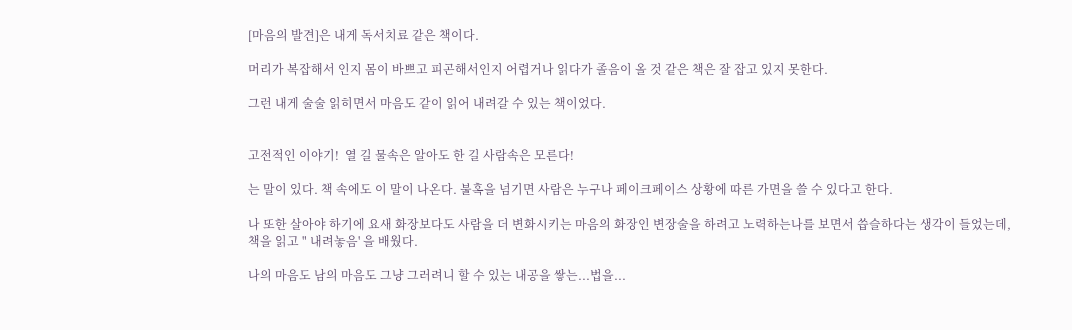[마음의 발견]은 내게 독서치료 같은 책이다.

머리가 복잡해서 인지 몸이 바쁘고 피곤해서인지 어렵거나 읽다가 졸음이 올 것 같은 책은 잘 잡고 있지 못한다.

그런 내게 술술 읽히면서 마음도 같이 읽어 내려갈 수 있는 책이었다.


고전적인 이야기!  열 길 물속은 알아도 한 길 사람속은 모른다!

는 말이 있다. 책 속에도 이 말이 나온다. 불혹을 넘기면 사람은 누구나 페이크페이스 상황에 따른 가면을 쓸 수 있다고 한다.

나 또한 살아야 하기에 요새 화장보다도 사람을 더 변화시키는 마음의 화장인 변장술을 하려고 노력하는나를 보면서 씁슬하다는 생각이 들었는데, 책을 읽고 " 내려놓음' 을 배웠다.

나의 마음도 남의 마음도 그냥 그러려니 할 수 있는 내공을 쌓는...법을...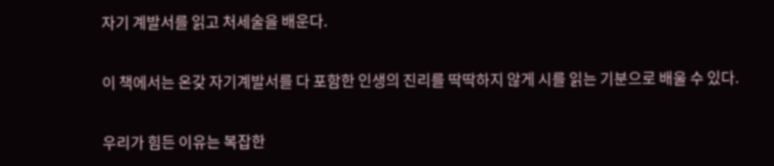자기 계발서를 읽고 처세술을 배운다.

이 책에서는 온갖 자기계발서를 다 포함한 인생의 진리를 딱딱하지 않게 시를 읽는 기분으로 배울 수 있다.

우리가 힘든 이유는 복잡한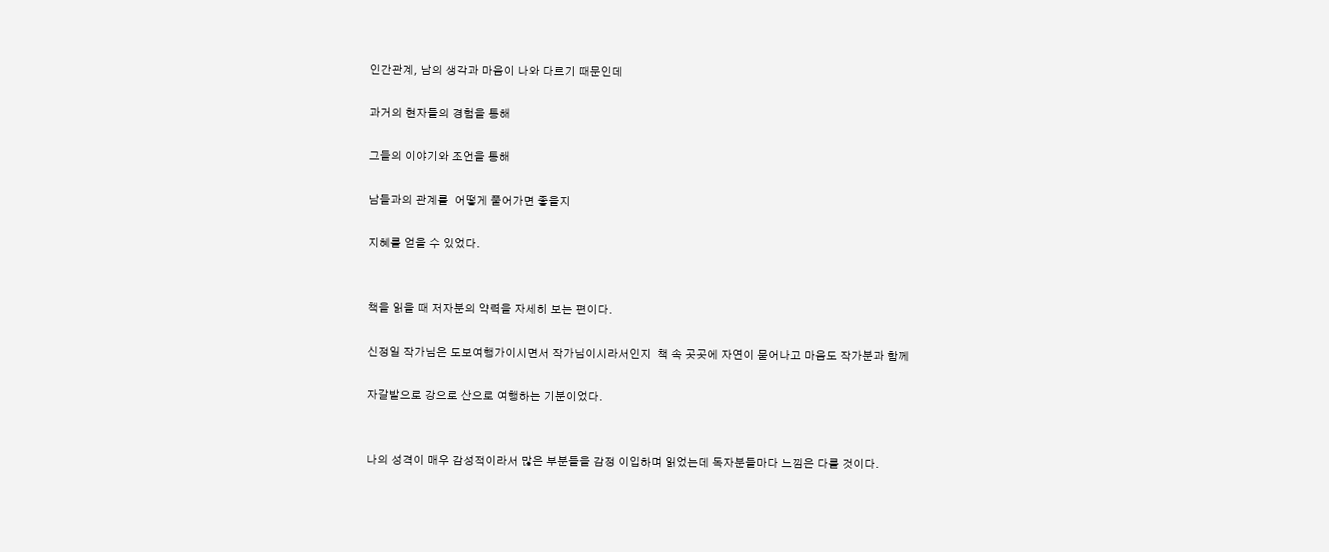인간관계, 남의 생각과 마음이 나와 다르기 때문인데

과거의 현자들의 경험을 통해

그들의 이야기와 조언을 통해

남들과의 관계를  어떻게 풀어가면 좋을지

지혜를 얻을 수 있었다.


책을 읽을 때 저자분의 약력을 자세히 보는 편이다.

신정일 작가님은 도보여행가이시면서 작가님이시라서인지  책 속 곳곳에 자연이 묻어나고 마음도 작가분과 함께

자갈밭으로 강으로 산으로 여행하는 기분이었다.


나의 성격이 매우 감성적이라서 많은 부분들을 감정 이입하며 읽었는데 독자분들마다 느낌은 다를 것이다.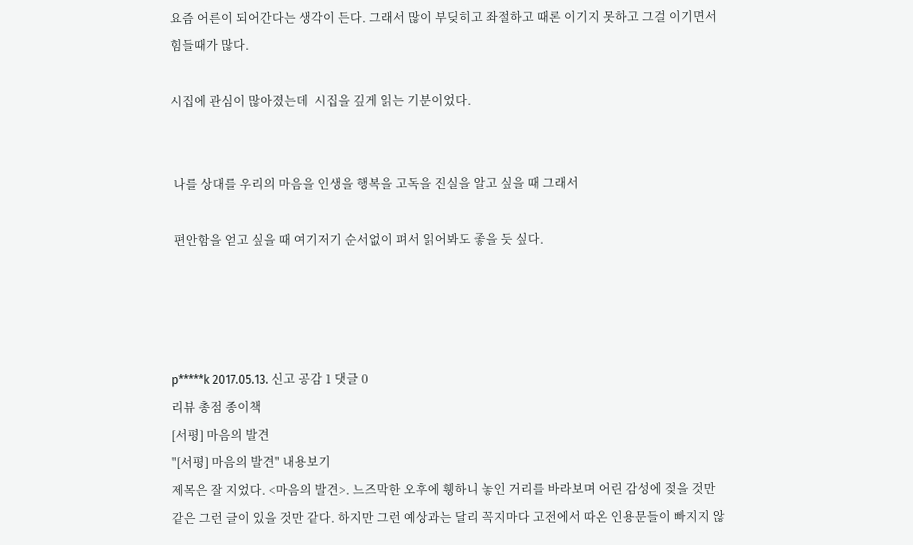요즘 어른이 되어간다는 생각이 든다. 그래서 많이 부딪히고 좌절하고 때론 이기지 못하고 그걸 이기면서 힘들때가 많다.

시집에 관심이 많아졌는데  시집을 깊게 읽는 기분이었다.


 나를 상대를 우리의 마음을 인생을 행복을 고독을 진실을 알고 싶을 때 그래서

 편안함을 얻고 싶을 때 여기저기 순서없이 펴서 읽어봐도 좋을 듯 싶다.




p*****k 2017.05.13. 신고 공감 1 댓글 0
리뷰 총점 종이책
[서평] 마음의 발견
"[서평] 마음의 발견" 내용보기
제목은 잘 지었다. <마음의 발견>. 느즈막한 오후에 휑하니 놓인 거리를 바라보며 어린 감성에 젖을 것만 같은 그런 글이 있을 것만 같다. 하지만 그런 예상과는 달리 꼭지마다 고전에서 따온 인용문들이 빠지지 않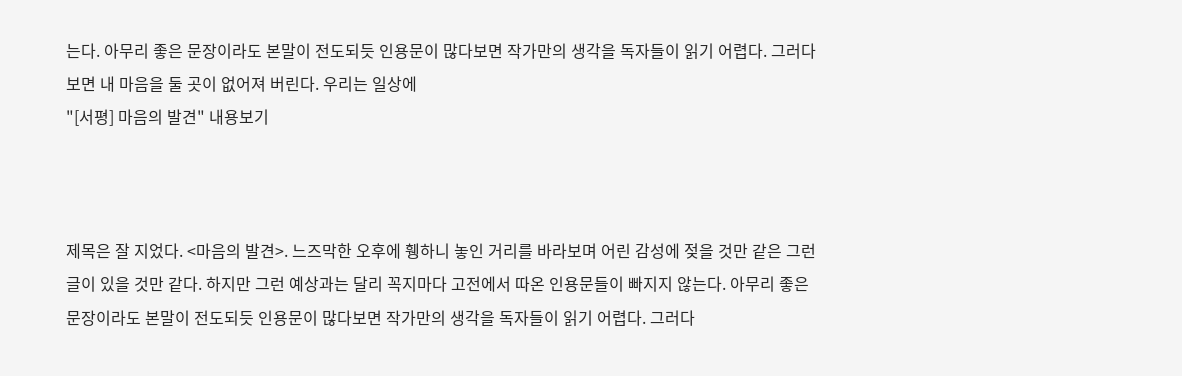는다. 아무리 좋은 문장이라도 본말이 전도되듯 인용문이 많다보면 작가만의 생각을 독자들이 읽기 어렵다. 그러다보면 내 마음을 둘 곳이 없어져 버린다. 우리는 일상에
"[서평] 마음의 발견" 내용보기



제목은 잘 지었다. <마음의 발견>. 느즈막한 오후에 휑하니 놓인 거리를 바라보며 어린 감성에 젖을 것만 같은 그런 글이 있을 것만 같다. 하지만 그런 예상과는 달리 꼭지마다 고전에서 따온 인용문들이 빠지지 않는다. 아무리 좋은 문장이라도 본말이 전도되듯 인용문이 많다보면 작가만의 생각을 독자들이 읽기 어렵다. 그러다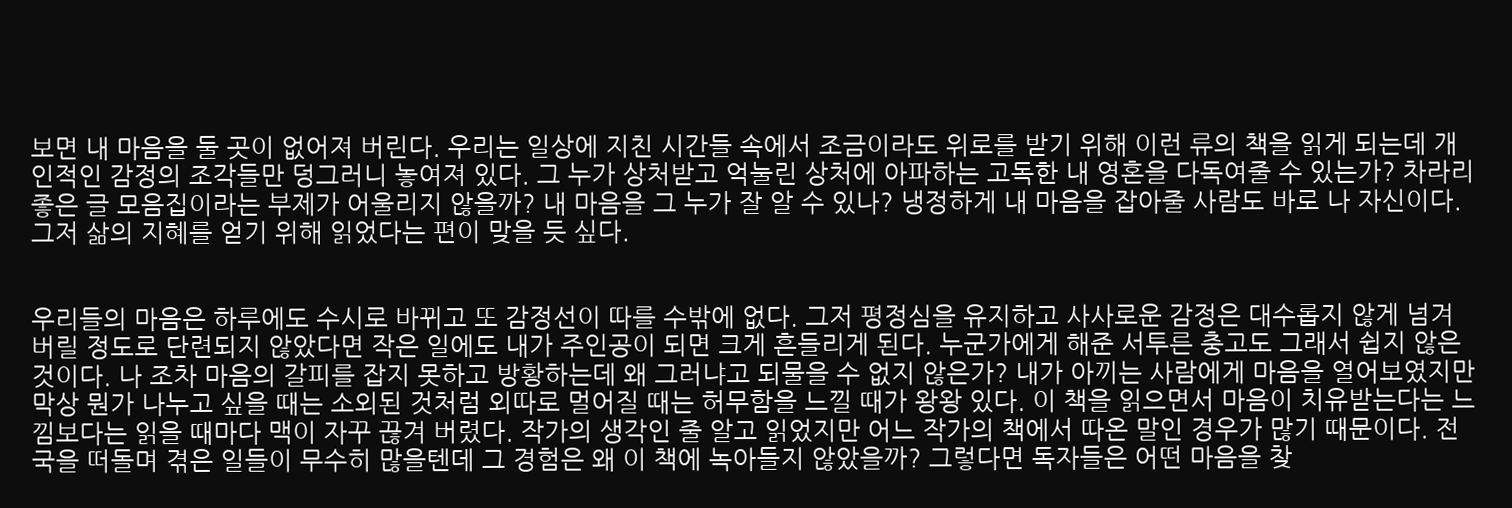보면 내 마음을 둘 곳이 없어져 버린다. 우리는 일상에 지친 시간들 속에서 조금이라도 위로를 받기 위해 이런 류의 책을 읽게 되는데 개인적인 감정의 조각들만 덩그러니 놓여져 있다. 그 누가 상처받고 억눌린 상처에 아파하는 고독한 내 영혼을 다독여줄 수 있는가? 차라리 좋은 글 모음집이라는 부제가 어울리지 않을까? 내 마음을 그 누가 잘 알 수 있나? 냉정하게 내 마음을 잡아줄 사람도 바로 나 자신이다. 그저 삶의 지혜를 얻기 위해 읽었다는 편이 맞을 듯 싶다.


우리들의 마음은 하루에도 수시로 바뀌고 또 감정선이 따를 수밖에 없다. 그저 평정심을 유지하고 사사로운 감정은 대수롭지 않게 넘겨버릴 정도로 단련되지 않았다면 작은 일에도 내가 주인공이 되면 크게 흔들리게 된다. 누군가에게 해준 서투른 충고도 그래서 쉽지 않은 것이다. 나 조차 마음의 갈피를 잡지 못하고 방황하는데 왜 그러냐고 되물을 수 없지 않은가? 내가 아끼는 사람에게 마음을 열어보였지만 막상 뭔가 나누고 싶을 때는 소외된 것처럼 외따로 멀어질 때는 허무함을 느낄 때가 왕왕 있다. 이 책을 읽으면서 마음이 치유받는다는 느낌보다는 읽을 때마다 맥이 자꾸 끊겨 버렸다. 작가의 생각인 줄 알고 읽었지만 어느 작가의 책에서 따온 말인 경우가 많기 때문이다. 전국을 떠돌며 겪은 일들이 무수히 많을텐데 그 경험은 왜 이 책에 녹아들지 않았을까? 그렇다면 독자들은 어떤 마음을 찾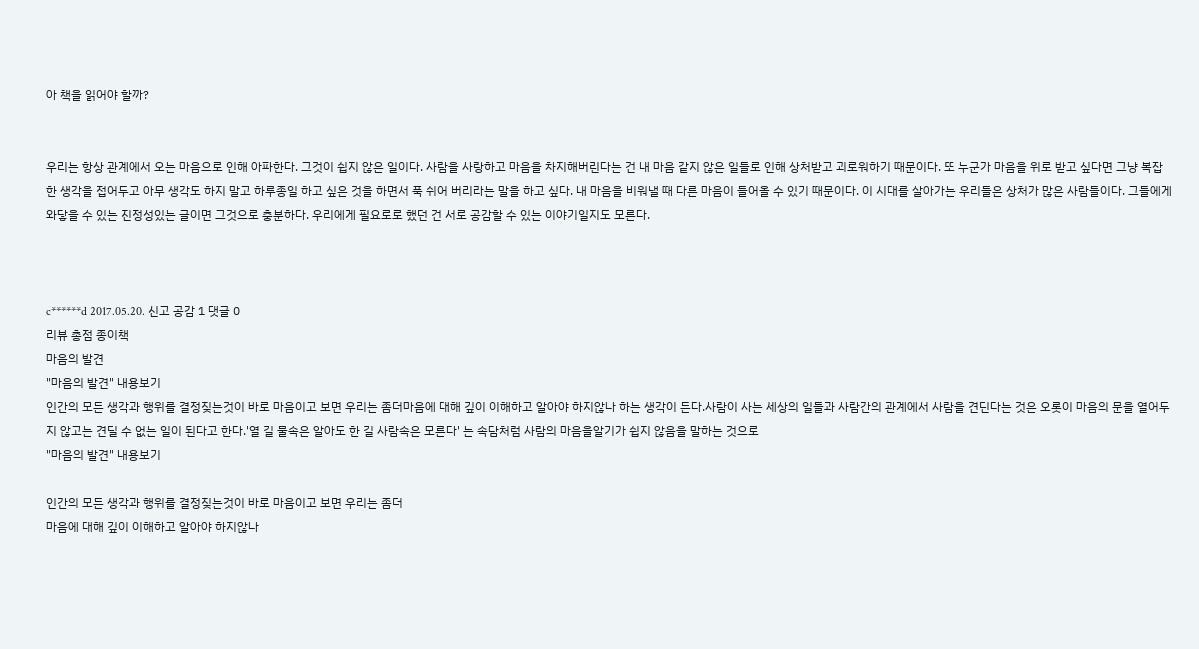아 책을 읽어야 할까?


우리는 항상 관계에서 오는 마음으로 인해 아파한다. 그것이 쉽지 않은 일이다. 사람을 사랑하고 마음을 차지해버린다는 건 내 마음 같지 않은 일들로 인해 상처받고 괴로워하기 때문이다. 또 누군가 마음을 위로 받고 싶다면 그냥 복잡한 생각을 접어두고 아무 생각도 하지 말고 하루종일 하고 싶은 것을 하면서 푹 쉬어 버리라는 말을 하고 싶다. 내 마음을 비워낼 때 다른 마음이 들어올 수 있기 때문이다. 이 시대를 살아가는 우리들은 상처가 많은 사람들이다. 그들에게 와닿을 수 있는 진정성있는 글이면 그것으로 충분하다. 우리에게 필요로로 했던 건 서로 공감할 수 있는 이야기일지도 모른다.



c******d 2017.05.20. 신고 공감 1 댓글 0
리뷰 총점 종이책
마음의 발견
"마음의 발견" 내용보기
인간의 모든 생각과 행위를 결정짖는것이 바로 마음이고 보면 우리는 좀더마음에 대해 깊이 이해하고 알아야 하지않나 하는 생각이 든다.사람이 사는 세상의 일들과 사람간의 관계에서 사람을 견딘다는 것은 오롯이 마음의 문을 열어두지 않고는 견딜 수 없는 일이 된다고 한다.'열 길 물속은 알아도 한 길 사람속은 모른다' 는 속담처럼 사람의 마음을알기가 쉽지 않음을 말하는 것으로
"마음의 발견" 내용보기

인간의 모든 생각과 행위를 결정짖는것이 바로 마음이고 보면 우리는 좀더
마음에 대해 깊이 이해하고 알아야 하지않나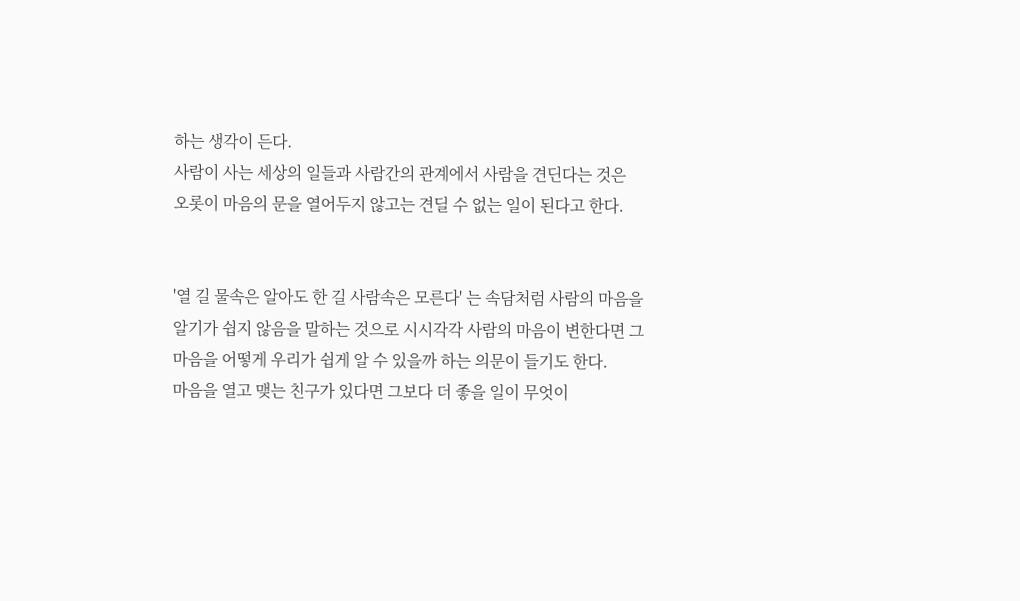하는 생각이 든다.
사람이 사는 세상의 일들과 사람간의 관계에서 사람을 견딘다는 것은
오롯이 마음의 문을 열어두지 않고는 견딜 수 없는 일이 된다고 한다.


'열 길 물속은 알아도 한 길 사람속은 모른다' 는 속담처럼 사람의 마음을
알기가 쉽지 않음을 말하는 것으로 시시각각 사람의 마음이 변한다면 그
마음을 어떻게 우리가 쉽게 알 수 있을까 하는 의문이 들기도 한다.
마음을 열고 맺는 친구가 있다면 그보다 더 좋을 일이 무엇이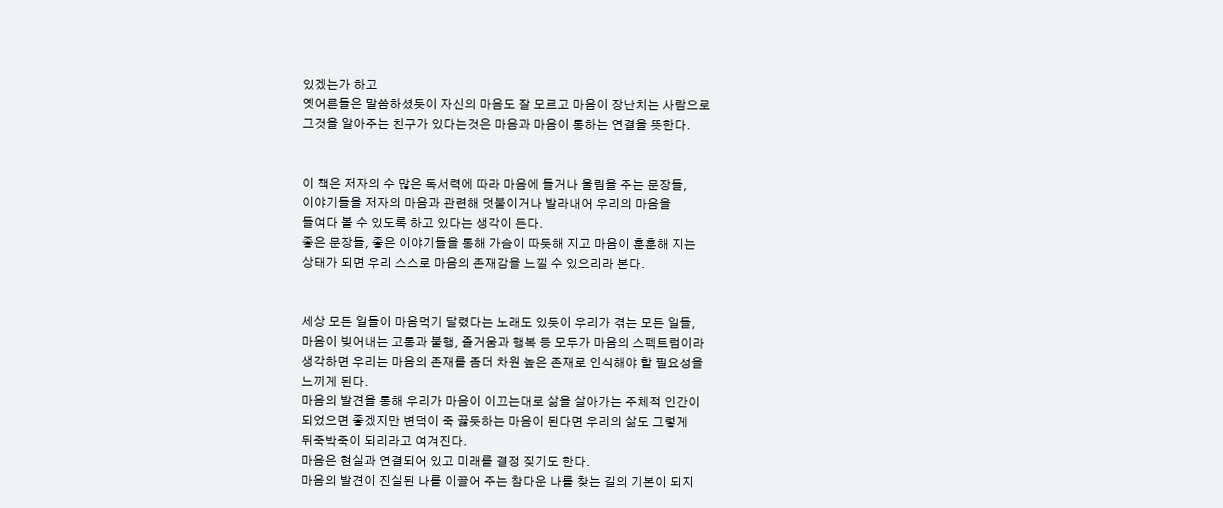있겠는가 하고
옛어른들은 말씀하셨듯이 자신의 마음도 잘 모르고 마음이 장난치는 사람으로
그것을 알아주는 친구가 있다는것은 마음과 마음이 통하는 연결을 뜻한다.


이 책은 저자의 수 많은 독서력에 따라 마음에 들거나 울림을 주는 문장들,
이야기들을 저자의 마음과 관련해 덧붙이거나 발라내어 우리의 마음을
들여다 볼 수 있도록 하고 있다는 생각이 든다.
좋은 문장들, 좋은 이야기들을 통해 가슴이 따듯해 지고 마음이 훈훈해 지는
상태가 되면 우리 스스로 마음의 존재감을 느낄 수 있으리라 본다.


세상 모든 일들이 마음먹기 달렸다는 노래도 있듯이 우리가 겪는 모든 일들,
마음이 빚어내는 고통과 불행, 즐거움과 행복 등 모두가 마음의 스펙트럼이라
생각하면 우리는 마음의 존재를 좀더 차원 높은 존재로 인식해야 할 필요성을
느끼게 된다.
마음의 발견을 통해 우리가 마음이 이끄는대로 삶을 살아가는 주체적 인간이
되었으면 좋겠지만 변덕이 죽 끓듯하는 마음이 된다면 우리의 삶도 그렇게
뒤죽박죽이 되리라고 여겨진다.
마음은 현실과 연결되어 있고 미래를 결정 짖기도 한다.
마음의 발견이 진실된 나를 이끌어 주는 참다운 나를 찾는 길의 기본이 되지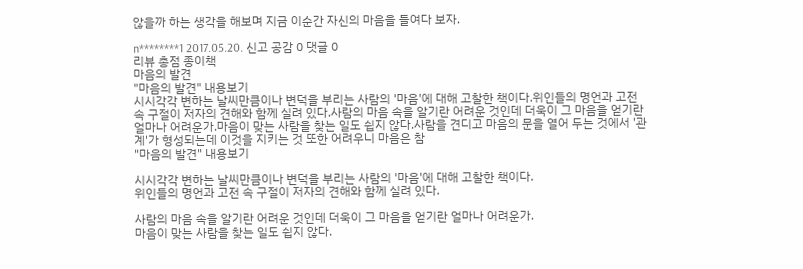않을까 하는 생각을 해보며 지금 이순간 자신의 마음을 들여다 보자.

n********1 2017.05.20. 신고 공감 0 댓글 0
리뷰 총점 종이책
마음의 발견
"마음의 발견" 내용보기
시시각각 변하는 날씨만큼이나 변덕을 부리는 사람의 '마음'에 대해 고찰한 책이다.위인들의 명언과 고전 속 구절이 저자의 견해와 함께 실려 있다.사람의 마음 속을 알기란 어려운 것인데 더욱이 그 마음을 얻기란 얼마나 어려운가.마음이 맞는 사람을 찾는 일도 쉽지 않다.사람을 견디고 마음의 문을 열어 두는 것에서 '관계'가 형성되는데 이것을 지키는 것 또한 어려우니 마음은 참
"마음의 발견" 내용보기

시시각각 변하는 날씨만큼이나 변덕을 부리는 사람의 '마음'에 대해 고찰한 책이다.
위인들의 명언과 고전 속 구절이 저자의 견해와 함께 실려 있다.

사람의 마음 속을 알기란 어려운 것인데 더욱이 그 마음을 얻기란 얼마나 어려운가.
마음이 맞는 사람을 찾는 일도 쉽지 않다.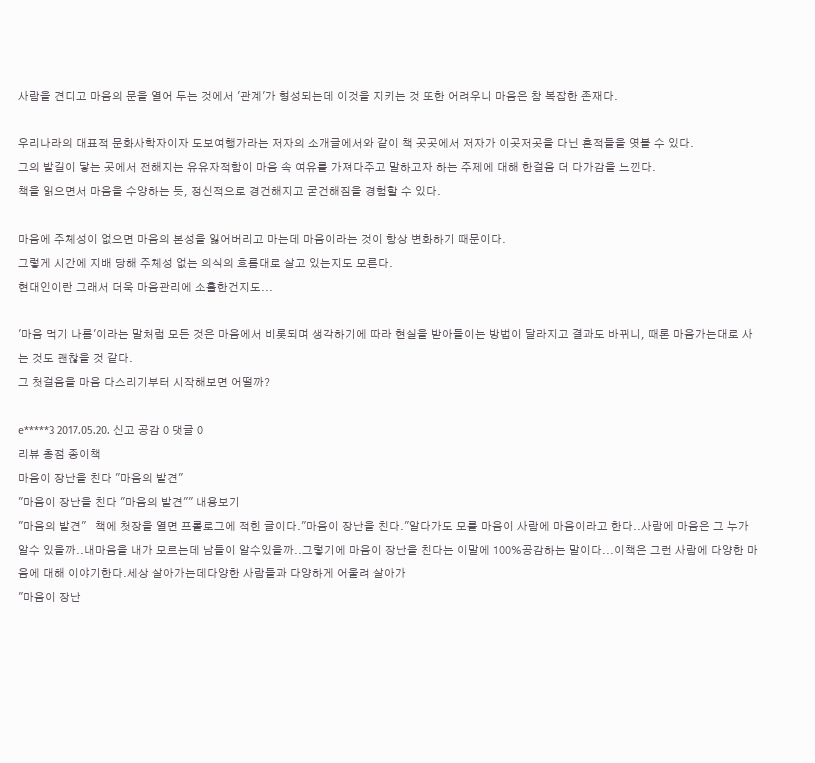사람을 견디고 마음의 문을 열어 두는 것에서 '관계'가 형성되는데 이것을 지키는 것 또한 어려우니 마음은 참 복잡한 존재다.

우리나라의 대표적 문화사학자이자 도보여행가라는 저자의 소개글에서와 같이 책 곳곳에서 저자가 이곳저곳을 다닌 흔적들을 엿볼 수 있다.
그의 발길이 닿는 곳에서 전해지는 유유자적함이 마음 속 여유를 가져다주고 말하고자 하는 주제에 대해 한걸음 더 다가감을 느낀다.
책을 읽으면서 마음을 수양하는 듯, 정신적으로 경건해지고 굳건해짐을 경험할 수 있다.

마음에 주체성이 없으면 마음의 본성을 잃어버리고 마는데 마음이라는 것이 항상 변화하기 때문이다.
그렇게 시간에 지배 당해 주체성 없는 의식의 흐름대로 살고 있는지도 모른다.
현대인이란 그래서 더욱 마음관리에 소홀한건지도...

'마음 먹기 나름'이라는 말처럼 모든 것은 마음에서 비롯되며 생각하기에 따라 현실을 받아들이는 방법이 달라지고 결과도 바뀌니, 때론 마음가는대로 사는 것도 괜찮을 것 같다.
그 첫걸음을 마음 다스리기부터 시작해보면 어떨까?

e*****3 2017.05.20. 신고 공감 0 댓글 0
리뷰 총점 종이책
마음이 장난을 친다 "마음의 발견"
"마음이 장난을 친다 "마음의 발견"" 내용보기
"마음의 발견"   책에 첫장을 열면 프롤로그에 적힌 글이다."마음이 장난을 친다."알다가도 모를 마음이 사람에 마음이라고 한다..사람에 마음은 그 누가 알수 있을까..내마음을 내가 모르는데 남들이 알수있을까..그렇기에 마음이 장난을 친다는 이말에 100%공감하는 말이다...이책은 그런 사람에 다양한 마음에 대해 이야기한다.세상 살아가는데다양한 사람들과 다양하게 어울려 살아가
"마음이 장난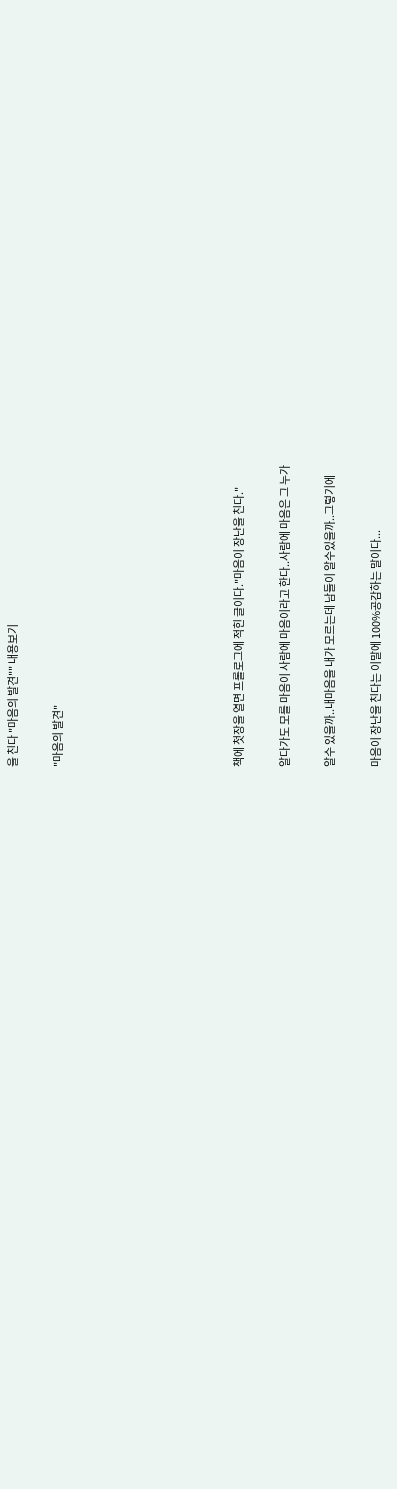을 친다 "마음의 발견"" 내용보기

"마음의 발견"







책에 첫장을 열면 프롤로그에 적힌 글이다."마음이 장난을 친다."

알다가도 모를 마음이 사람에 마음이라고 한다..사람에 마음은 그 누가

알수 있을까..내마음을 내가 모르는데 남들이 알수있을까..그렇기에

마음이 장난을 친다는 이말에 100%공감하는 말이다...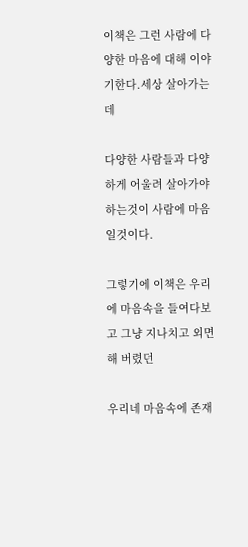이책은 그런 사람에 다양한 마음에 대해 이야기한다.세상 살아가는데

다양한 사람들과 다양하게 어울려 살아가야 하는것이 사람에 마음일것이다.

그렇기에 이책은 우리에 마음속을 들여다보고 그냥 지나치고 외면해 버렸던

우리네 마음속에 존재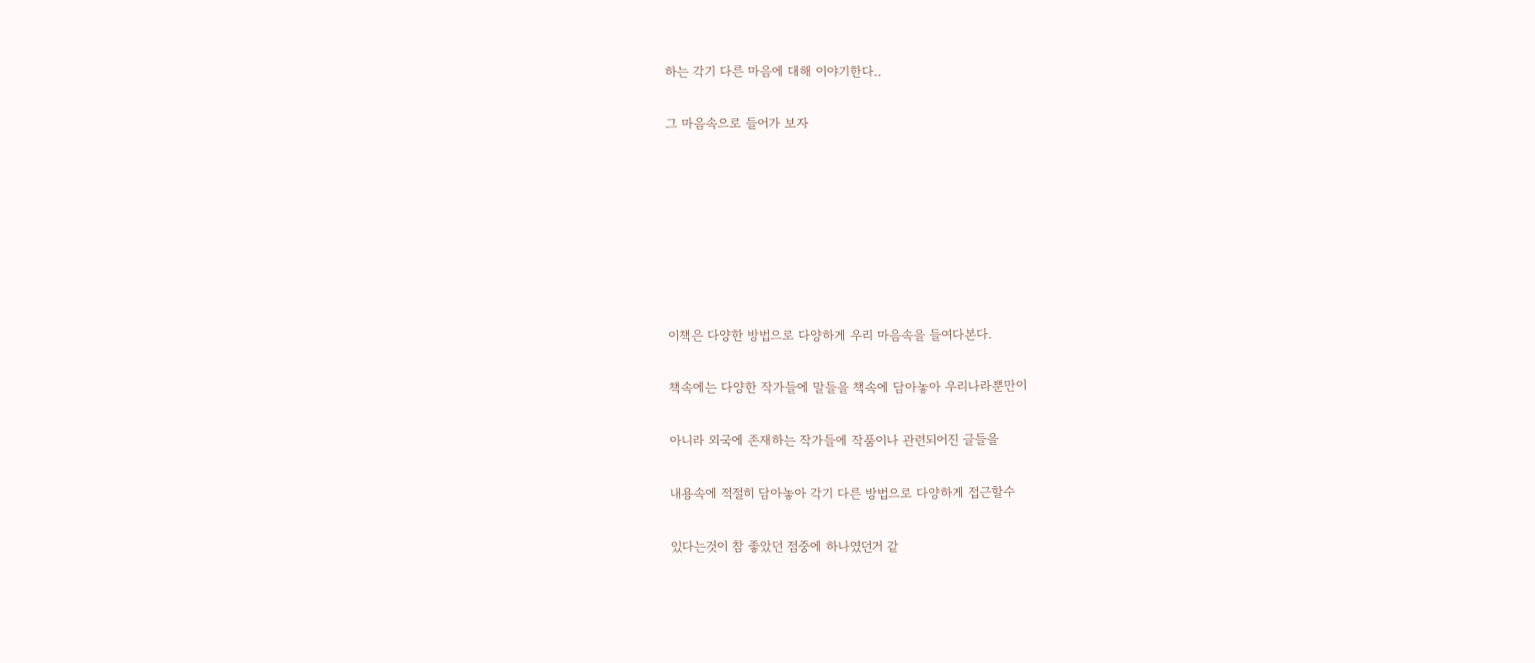하는 각기 다른 마음에 대해 이야기한다..

그 마음속으로 들어가 보자







이책은 다양한 방법으로 다양하게 우리 마음속을 들여다본다.

책속에는 다양한 작가들에 말들을 책속에 담아놓아 우리나라뿐만이

아니라 외국에 존재하는 작가들에 작품이나 관련되어진 글들을

내용속에 적절히 담아놓아 각기 다른 방법으로 다양하게 접근할수

있다는것이 참 좋았던 점중에 하나였던거 같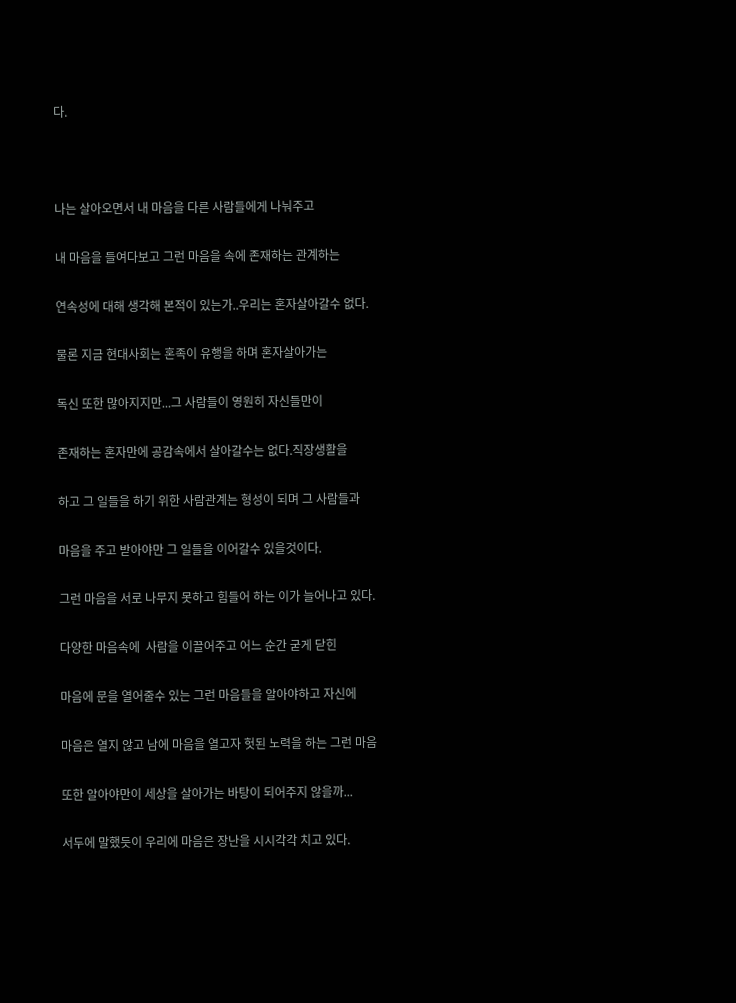다.



나는 살아오면서 내 마음을 다른 사람들에게 나눠주고

내 마음을 들여다보고 그런 마음을 속에 존재하는 관계하는

연속성에 대해 생각해 본적이 있는가..우리는 혼자살아갈수 없다.

물론 지금 현대사회는 혼족이 유행을 하며 혼자살아가는

독신 또한 많아지지만...그 사람들이 영원히 자신들만이

존재하는 혼자만에 공감속에서 살아갈수는 없다.직장생활을

하고 그 일들을 하기 위한 사람관계는 형성이 되며 그 사람들과

마음을 주고 받아야만 그 일들을 이어갈수 있을것이다.

그런 마음을 서로 나무지 못하고 힘들어 하는 이가 늘어나고 있다.

다양한 마음속에  사람을 이끌어주고 어느 순간 굳게 닫힌

마음에 문을 열어줄수 있는 그런 마음들을 알아야하고 자신에

마음은 열지 않고 남에 마음을 열고자 헛된 노력을 하는 그런 마음

또한 알아야만이 세상을 살아가는 바탕이 되어주지 않을까...

서두에 말했듯이 우리에 마음은 장난을 시시각각 치고 있다.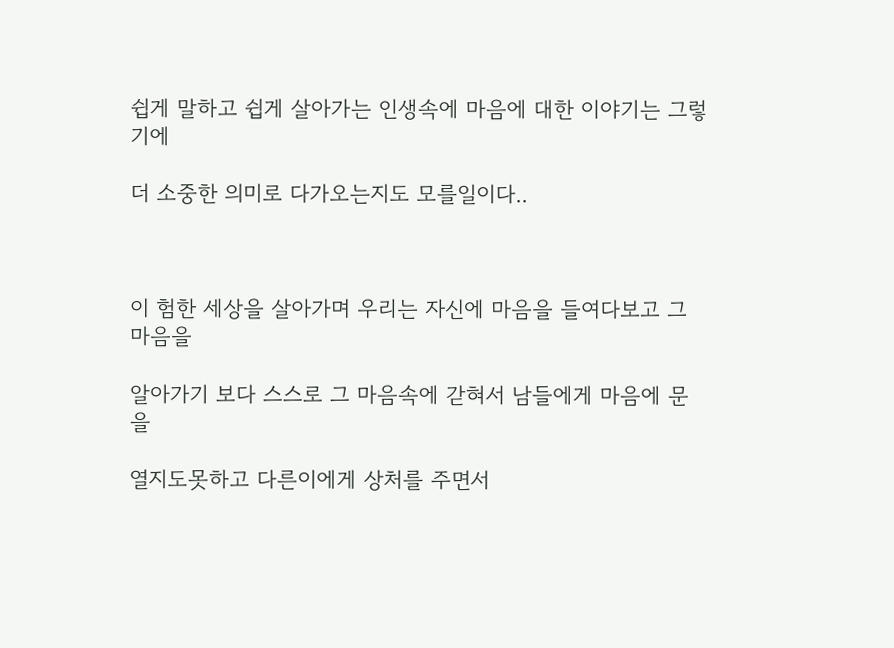쉽게 말하고 쉽게 살아가는 인생속에 마음에 대한 이야기는 그렇기에

더 소중한 의미로 다가오는지도 모를일이다..



이 험한 세상을 살아가며 우리는 자신에 마음을 들여다보고 그 마음을

알아가기 보다 스스로 그 마음속에 갇혀서 남들에게 마음에 문을

열지도못하고 다른이에게 상처를 주면서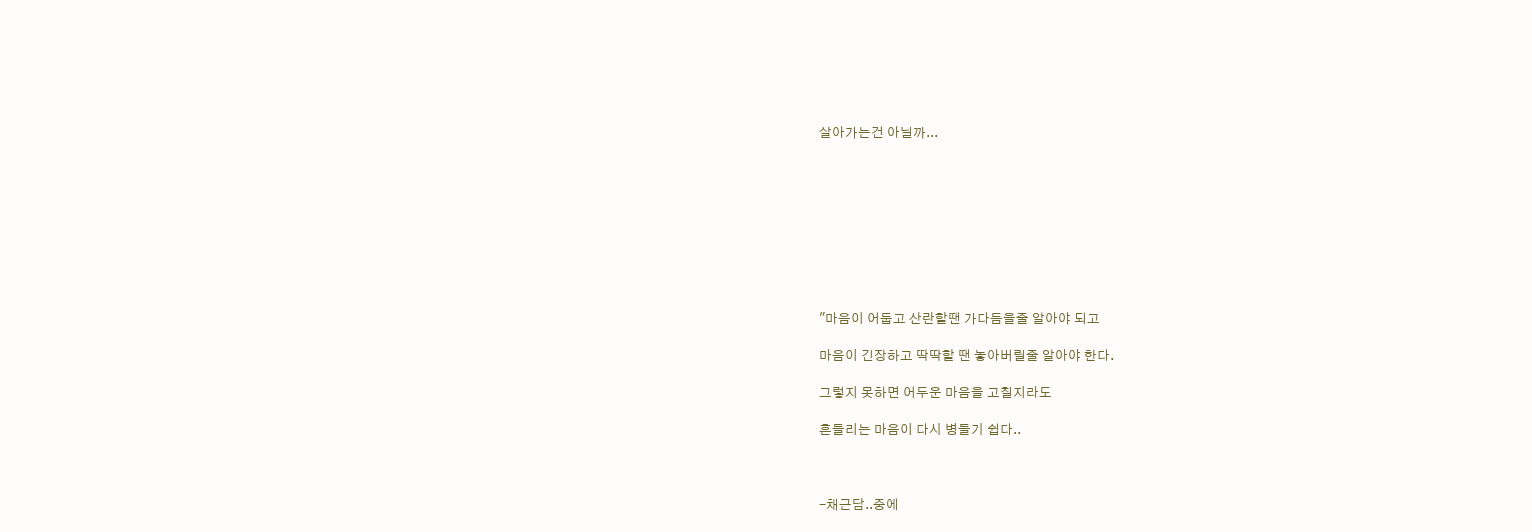살아가는건 아닐까...









"마음이 어둡고 산란할땐 가다듬을줄 알아야 되고

마음이 긴장하고 딱딱할 땐 놓아버릴줄 알아야 한다.

그렇지 못하면 어두운 마음을 고칠지라도

흔들리는 마음이 다시 병들기 쉽다..



-채근담..중에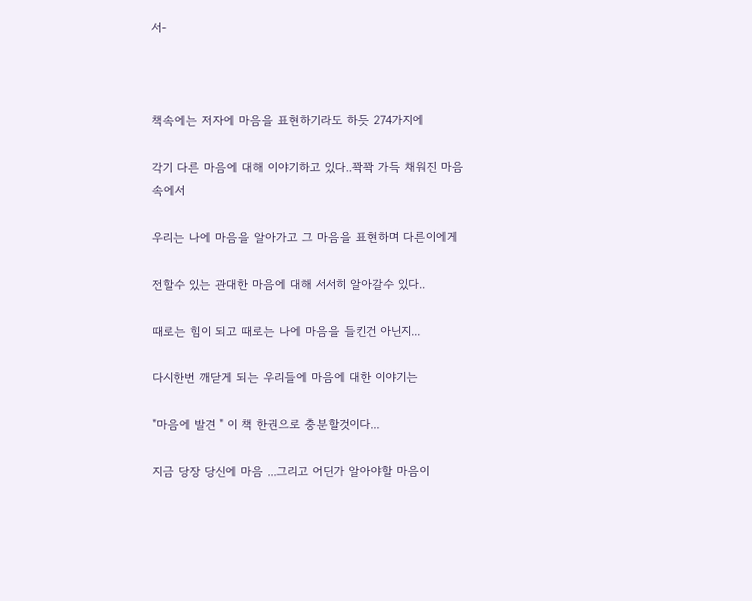서-



책속에는 저자에 마음을 표현하기라도 하듯 274가지에

각기 다른 마음에 대해 이야기하고 있다..꽉꽉 가득 채워진 마음속에서

우리는 나에 마음을 알아가고 그 마음을 표현하며 다른이에게

전할수 있는 관대한 마음에 대해 서서히 알아갈수 있다..

때로는 힘이 되고 때로는 나에 마음을 들킨건 아닌지...

다시한번 깨닫게 되는 우리들에 마음에 대한 이야기는

"마음에 발견 " 이 책 한권으로 충분할것이다...

지금 당장 당신에 마음 ...그리고 어딘가 알아야할 마음이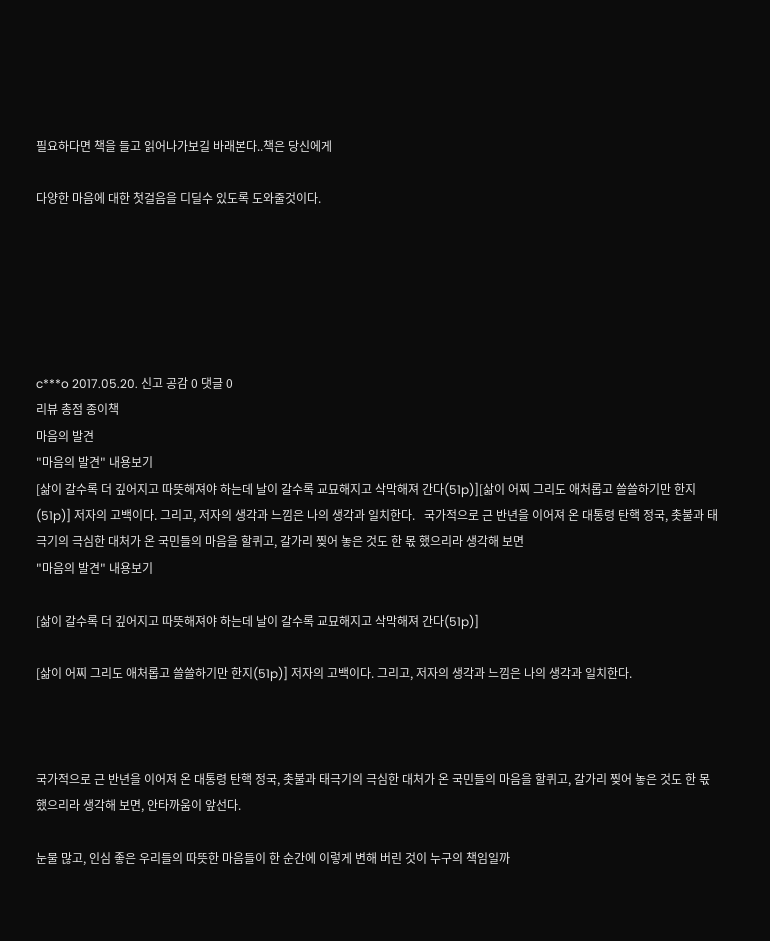필요하다면 책을 들고 읽어나가보길 바래본다..책은 당신에게

다양한 마음에 대한 첫걸음을 디딜수 있도록 도와줄것이다.






c***o 2017.05.20. 신고 공감 0 댓글 0
리뷰 총점 종이책
마음의 발견
"마음의 발견" 내용보기
[삶이 갈수록 더 깊어지고 따뜻해져야 하는데 날이 갈수록 교묘해지고 삭막해져 간다(51p)][삶이 어찌 그리도 애처롭고 쓸쓸하기만 한지(51p)] 저자의 고백이다. 그리고, 저자의 생각과 느낌은 나의 생각과 일치한다.   국가적으로 근 반년을 이어져 온 대통령 탄핵 정국, 촛불과 태극기의 극심한 대처가 온 국민들의 마음을 할퀴고, 갈가리 찢어 놓은 것도 한 몫 했으리라 생각해 보면
"마음의 발견" 내용보기

[삶이 갈수록 더 깊어지고 따뜻해져야 하는데 날이 갈수록 교묘해지고 삭막해져 간다(51p)]

[삶이 어찌 그리도 애처롭고 쓸쓸하기만 한지(51p)] 저자의 고백이다. 그리고, 저자의 생각과 느낌은 나의 생각과 일치한다.



국가적으로 근 반년을 이어져 온 대통령 탄핵 정국, 촛불과 태극기의 극심한 대처가 온 국민들의 마음을 할퀴고, 갈가리 찢어 놓은 것도 한 몫 했으리라 생각해 보면, 안타까움이 앞선다.

눈물 많고, 인심 좋은 우리들의 따뜻한 마음들이 한 순간에 이렇게 변해 버린 것이 누구의 책임일까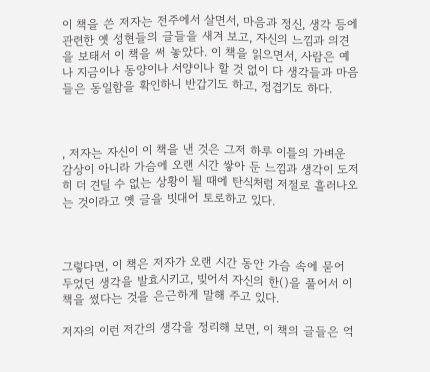이 책을 쓴 저자는 전주에서 살면서, 마음과 정신, 생각 등에 관련한 옛 성현들의 글들을 새겨 보고, 자신의 느낌과 의견을 보태서 이 책을 써 놓았다. 이 책을 읽으면서, 사람은 예나 지금이나 동양이나 서양이나 할 것 없이 다 생각들과 마음들은 동일함을 확인하니 반갑기도 하고, 정겹기도 하다.



, 저자는 자신이 이 책을 낸 것은 그저 하루 이틀의 가벼운 감상이 아니라 가슴에 오랜 시간 쌓아 둔 느낌과 생각이 도저히 더 견딜 수 없는 상황이 될 때에 탄식처럼 저절로 흘러나오는 것이라고 옛 글을 빗대어 토로하고 있다.



그렇다면, 이 책은 저자가 오랜 시간 동안 가슴 속에 묻어 두었던 생각을 발효시키고, 빚어서 자신의 한()을 풀어서 이 책을 썼다는 것을 은근하게 말해 주고 있다.

저자의 이런 저간의 생각을 정리해 보면, 이 책의 글들은 억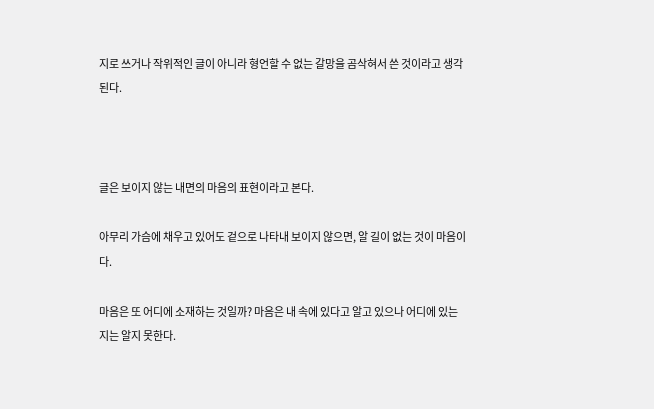지로 쓰거나 작위적인 글이 아니라 형언할 수 없는 갈망을 곰삭혀서 쓴 것이라고 생각된다.



글은 보이지 않는 내면의 마음의 표현이라고 본다.

아무리 가슴에 채우고 있어도 겉으로 나타내 보이지 않으면, 알 길이 없는 것이 마음이다.

마음은 또 어디에 소재하는 것일까? 마음은 내 속에 있다고 알고 있으나 어디에 있는지는 알지 못한다.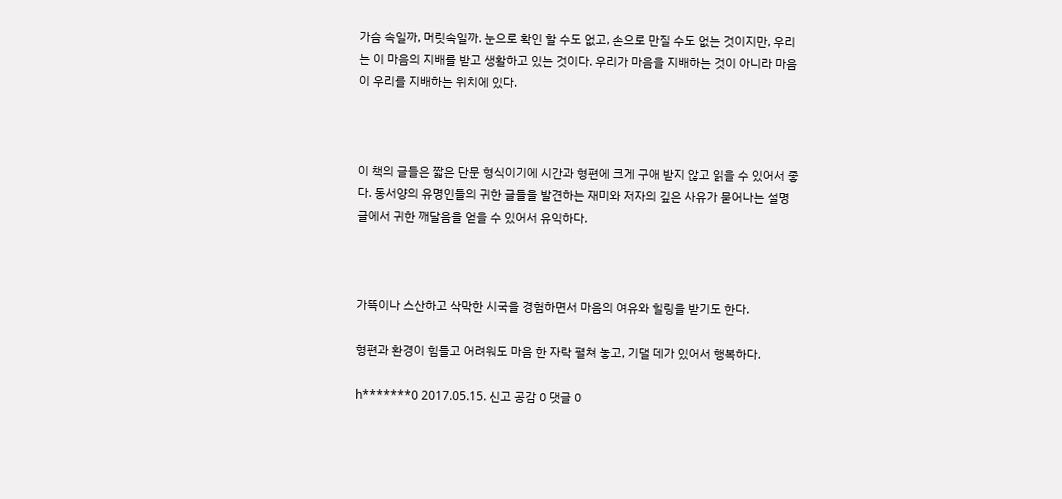가슴 속일까, 머릿속일까. 눈으로 확인 할 수도 없고, 손으로 만질 수도 없는 것이지만, 우리는 이 마음의 지배를 받고 생활하고 있는 것이다. 우리가 마음을 지배하는 것이 아니라 마음이 우리를 지배하는 위치에 있다.



이 책의 글들은 짧은 단문 형식이기에 시간과 형편에 크게 구애 받지 않고 읽을 수 있어서 좋다. 동서양의 유명인들의 귀한 글들을 발견하는 재미와 저자의 깊은 사유가 묻어나는 설명 글에서 귀한 깨달음을 얻을 수 있어서 유익하다.



가뜩이나 스산하고 삭막한 시국을 경험하면서 마음의 여유와 힐링을 받기도 한다.

형편과 환경이 힘들고 어려워도 마음 한 자락 펼쳐 놓고, 기댈 데가 있어서 행복하다.

h*******0 2017.05.15. 신고 공감 0 댓글 0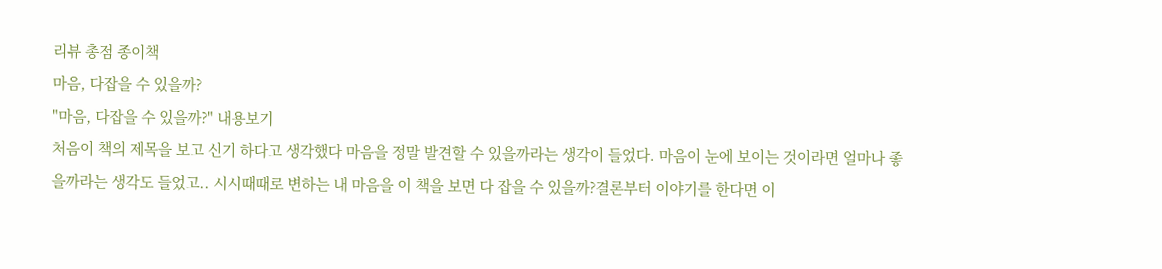리뷰 총점 종이책
마음, 다잡을 수 있을까?
"마음, 다잡을 수 있을까?" 내용보기
처음이 책의 제목을 보고 신기 하다고 생각했다 마음을 정말 발견할 수 있을까라는 생각이 들었다. 마음이 눈에 보이는 것이라면 얼마나 좋을까라는 생각도 들었고.. 시시때때로 변하는 내 마음을 이 책을 보면 다 잡을 수 있을까?결론부터 이야기를 한다면 이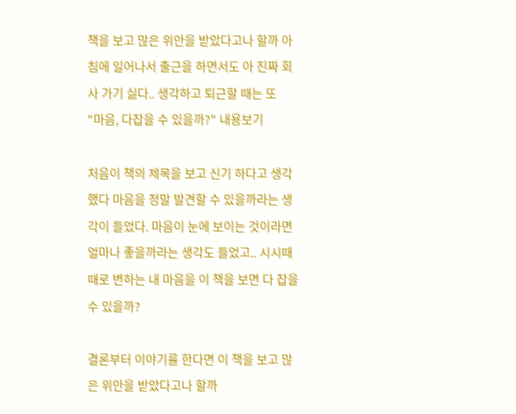책을 보고 많은 위안을 받았다고나 할까 아침에 일어나서 출근을 하면서도 아 진짜 회사 가기 싫다.. 생각하고 퇴근할 때는 또
"마음, 다잡을 수 있을까?" 내용보기

처음이 책의 제목을 보고 신기 하다고 생각했다 마음을 정말 발견할 수 있을까라는 생각이 들었다. 마음이 눈에 보이는 것이라면 얼마나 좋을까라는 생각도 들었고.. 시시때때로 변하는 내 마음을 이 책을 보면 다 잡을 수 있을까?

결론부터 이야기를 한다면 이 책을 보고 많은 위안을 받았다고나 할까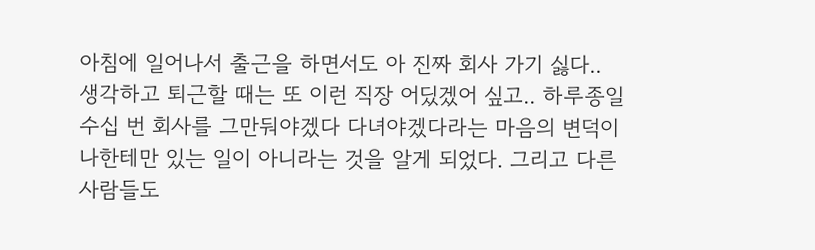아침에 일어나서 출근을 하면서도 아 진짜 회사 가기 싫다.. 생각하고 퇴근할 때는 또 이런 직장 어딨겠어 싶고.. 하루종일 수십 번 회사를 그만둬야겠다 다녀야겠다라는 마음의 변덕이 나한테만 있는 일이 아니라는 것을 알게 되었다. 그리고 다른 사람들도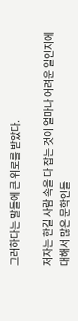그러하다는 말들에 큰 위로를 받았다.

저자는 한길 사람 속을 다 잡는 것이 얼마나 어려운 일인지에 대해서 많은 문학인들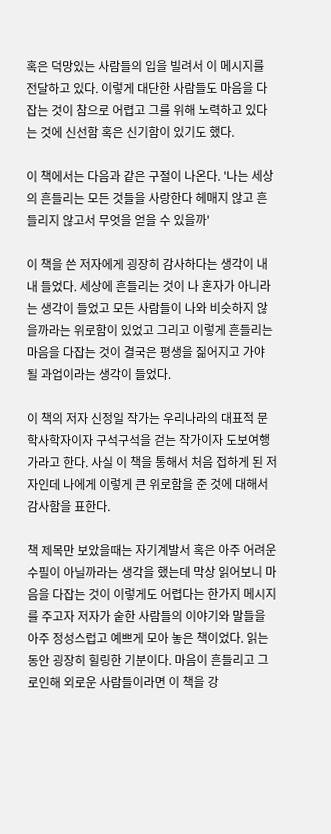혹은 덕망있는 사람들의 입을 빌려서 이 메시지를 전달하고 있다. 이렇게 대단한 사람들도 마음을 다잡는 것이 참으로 어렵고 그를 위해 노력하고 있다는 것에 신선함 혹은 신기함이 있기도 했다.

이 책에서는 다음과 같은 구절이 나온다. '나는 세상의 흔들리는 모든 것들을 사랑한다 헤매지 않고 흔들리지 않고서 무엇을 얻을 수 있을까'

이 책을 쓴 저자에게 굉장히 감사하다는 생각이 내내 들었다. 세상에 흔들리는 것이 나 혼자가 아니라는 생각이 들었고 모든 사람들이 나와 비슷하지 않을까라는 위로함이 있었고 그리고 이렇게 흔들리는 마음을 다잡는 것이 결국은 평생을 짊어지고 가야 될 과업이라는 생각이 들었다.

이 책의 저자 신정일 작가는 우리나라의 대표적 문학사학자이자 구석구석을 걷는 작가이자 도보여행가라고 한다. 사실 이 책을 통해서 처음 접하게 된 저자인데 나에게 이렇게 큰 위로함을 준 것에 대해서 감사함을 표한다.

책 제목만 보았을때는 자기계발서 혹은 아주 어려운 수필이 아닐까라는 생각을 했는데 막상 읽어보니 마음을 다잡는 것이 이렇게도 어렵다는 한가지 메시지를 주고자 저자가 숱한 사람들의 이야기와 말들을 아주 정성스럽고 예쁘게 모아 놓은 책이었다. 읽는 동안 굉장히 힐링한 기분이다. 마음이 흔들리고 그로인해 외로운 사람들이라면 이 책을 강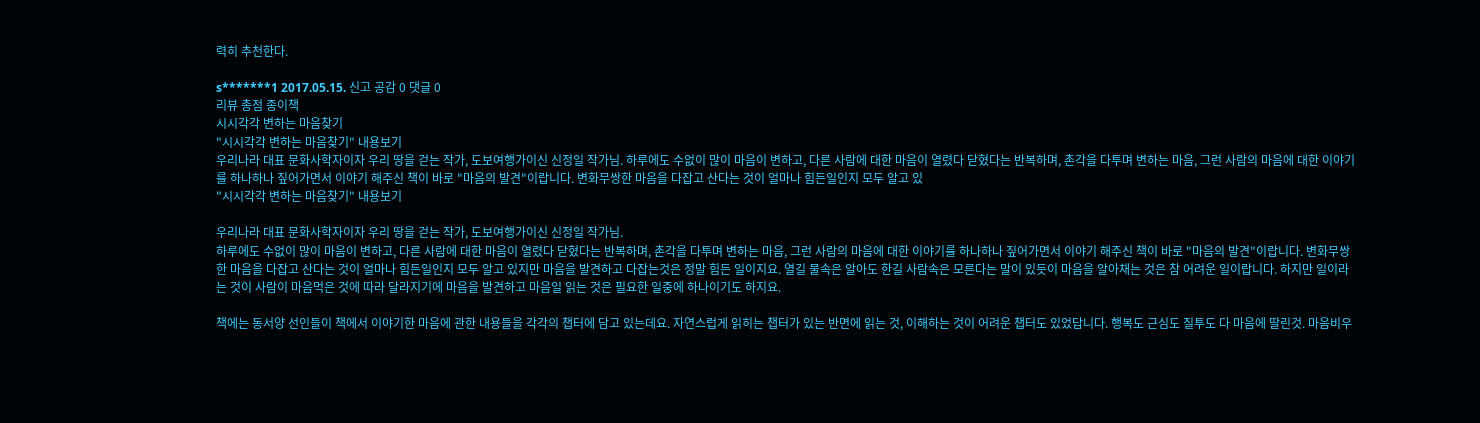력히 추천한다.

s*******1 2017.05.15. 신고 공감 0 댓글 0
리뷰 총점 종이책
시시각각 변하는 마음찾기
"시시각각 변하는 마음찾기" 내용보기
우리나라 대표 문화사학자이자 우리 땅을 걷는 작가, 도보여행가이신 신정일 작가님. 하루에도 수없이 많이 마음이 변하고, 다른 사람에 대한 마음이 열렸다 닫혔다는 반복하며, 촌각을 다투며 변하는 마음, 그런 사람의 마음에 대한 이야기를 하나하나 짚어가면서 이야기 해주신 책이 바로 "마음의 발견"이랍니다. 변화무쌍한 마음을 다잡고 산다는 것이 얼마나 힘든일인지 모두 알고 있
"시시각각 변하는 마음찾기" 내용보기

우리나라 대표 문화사학자이자 우리 땅을 걷는 작가, 도보여행가이신 신정일 작가님.
하루에도 수없이 많이 마음이 변하고, 다른 사람에 대한 마음이 열렸다 닫혔다는 반복하며, 촌각을 다투며 변하는 마음, 그런 사람의 마음에 대한 이야기를 하나하나 짚어가면서 이야기 해주신 책이 바로 "마음의 발견"이랍니다. 변화무쌍한 마음을 다잡고 산다는 것이 얼마나 힘든일인지 모두 알고 있지만 마음을 발견하고 다잡는것은 정말 힘든 일이지요. 열길 물속은 알아도 한길 사람속은 모른다는 말이 있듯이 마음을 알아채는 것은 참 어려운 일이랍니다. 하지만 일이라는 것이 사람이 마음먹은 것에 따라 달라지기에 마음을 발견하고 마음일 읽는 것은 필요한 일중에 하나이기도 하지요.

책에는 동서양 선인들이 책에서 이야기한 마음에 관한 내용들을 각각의 챕터에 담고 있는데요. 자연스럽게 읽히는 챕터가 있는 반면에 읽는 것, 이해하는 것이 어려운 챕터도 있었답니다. 행복도 근심도 질투도 다 마음에 딸린것. 마음비우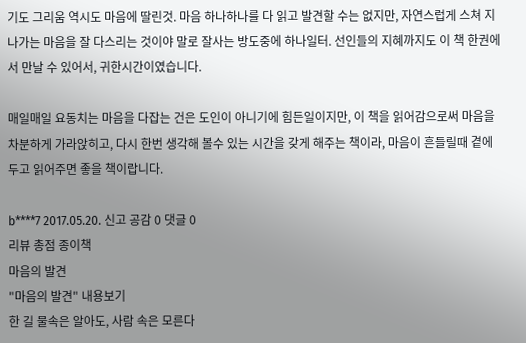기도 그리움 역시도 마음에 딸린것. 마음 하나하나를 다 읽고 발견할 수는 없지만, 자연스럽게 스쳐 지나가는 마음을 잘 다스리는 것이야 말로 잘사는 방도중에 하나일터. 선인들의 지혜까지도 이 책 한권에서 만날 수 있어서, 귀한시간이였습니다.

매일매일 요동치는 마음을 다잡는 건은 도인이 아니기에 힘든일이지만, 이 책을 읽어감으로써 마음을 차분하게 가라앉히고, 다시 한번 생각해 볼수 있는 시간을 갖게 해주는 책이라, 마음이 흔들릴때 곁에 두고 읽어주면 좋을 책이랍니다.

b****7 2017.05.20. 신고 공감 0 댓글 0
리뷰 총점 종이책
마음의 발견
"마음의 발견" 내용보기
한 길 물속은 알아도, 사람 속은 모른다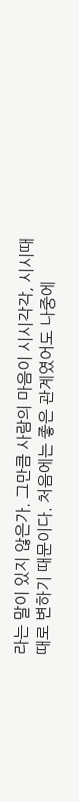라는 말이 있지 않은가. 그만큼 사람의 마음이 시시각각, 시시때때로 변하기 때문이다. 처음에는 좋은 관계였어도 나중에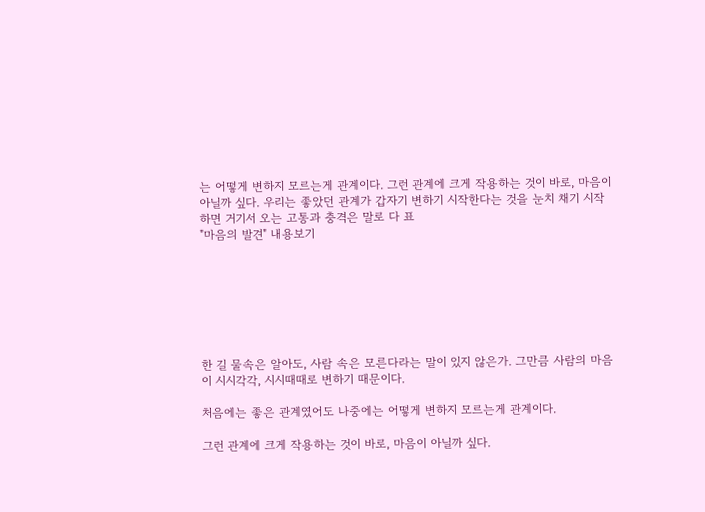는 어떻게 변하지 모르는게 관계이다. 그런 관계에 크게 작용하는 것이 바로, 마음이 아닐까 싶다. 우리는 좋았던 관계가 갑자기 변하기 시작한다는 것을 눈치 채기 시작하면 거기서 오는 고통과 충격은 말로 다 표
"마음의 발견" 내용보기







한 길 물속은 알아도, 사람 속은 모른다라는 말이 있지 않은가. 그만큼 사람의 마음이 시시각각, 시시때때로 변하기 때문이다.

처음에는 좋은 관계였어도 나중에는 어떻게 변하지 모르는게 관계이다.

그런 관계에 크게 작용하는 것이 바로, 마음이 아닐까 싶다.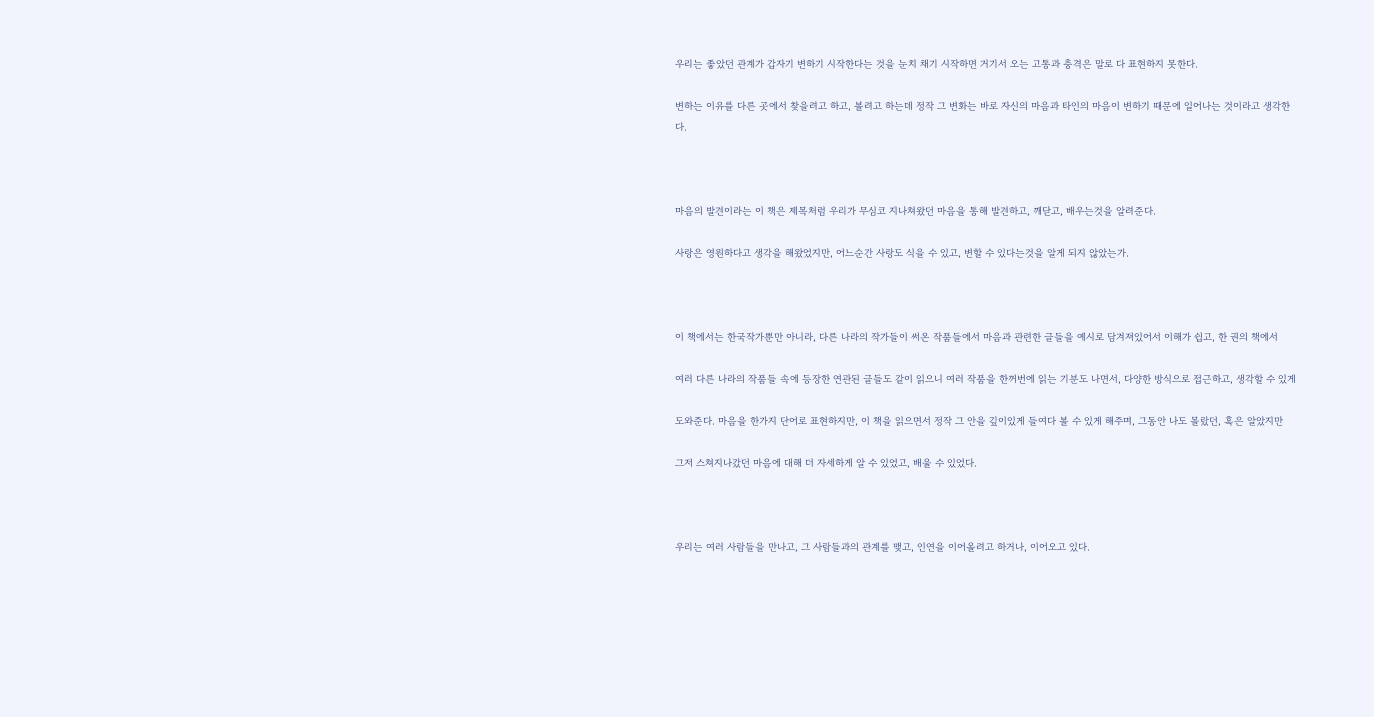우리는 좋았던 관계가 갑자기 변하기 시작한다는 것을 눈치 채기 시작하면 거기서 오는 고통과 충격은 말로 다 표현하지 못한다.

변하는 이유를 다른 곳에서 찾을려고 하고, 볼려고 하는데 정작 그 변화는 바로 자신의 마음과 타인의 마음이 변하기 때문에 일어나는 것이라고 생각한다.



마음의 발견이라는 이 책은 제목처럼 우리가 무심코 지나쳐왔던 마음을 통해 발견하고, 깨닫고, 배우는것을 알려준다.

사랑은 영원하다고 생각을 해왔었지만, 어느순간 사랑도 식을 수 있고, 변할 수 있다는것을 알게 되지 않았는가.



이 책에서는 한국작가뿐만 아니라, 다른 나라의 작가들이 써온 작품들에서 마음과 관련한 글들을 예시로 담겨져있어서 이해가 쉽고, 한 권의 책에서

여러 다른 나라의 작품들 속에 등장한 연관된 글들도 같이 읽으니 여러 작품을 한꺼번에 읽는 기분도 나면서, 다양한 방식으로 접근하고, 생각할 수 있게

도와준다. 마음을 한가지 단어로 표현하지만, 이 책을 읽으면서 정작 그 안을 깊이있게 들여다 볼 수 있게 해주며, 그동안 나도 몰랐던, 혹은 알았지만

그저 스쳐지나갔던 마음에 대해 더 자세하게 알 수 있었고, 배울 수 있었다.



우리는 여러 사람들을 만나고, 그 사람들과의 관계를 맺고, 인연을 이어올려고 하거나, 이어오고 있다.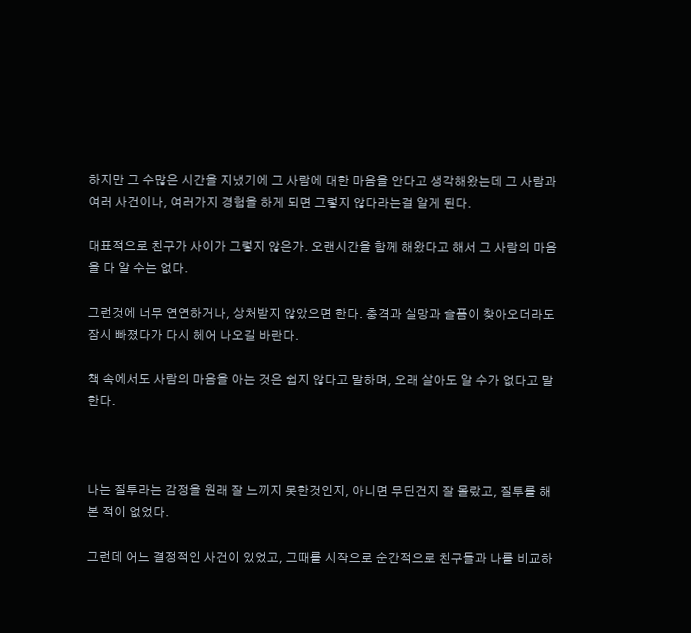하지만 그 수많은 시간을 지냈기에 그 사람에 대한 마음을 안다고 생각해왔는데 그 사람과 여러 사건이나, 여러가지 경험을 하게 되면 그렇지 않다라는걸 알게 된다.

대표적으로 친구가 사이가 그렇지 않은가. 오랜시간을 함께 해왔다고 해서 그 사람의 마음을 다 알 수는 없다.

그런것에 너무 연연하거나, 상처받지 않았으면 한다. 충격과 실망과 슬픔이 찾아오더라도 잠시 빠졌다가 다시 헤어 나오길 바란다.

책 속에서도 사람의 마음을 아는 것은 쉽지 않다고 말하며, 오래 살아도 알 수가 없다고 말한다.



나는 질투라는 감정을 원래 잘 느끼지 못한것인지, 아니면 무딘건지 잘 몰랐고, 질투를 해본 적이 없었다.

그런데 어느 결정적인 사건이 있었고, 그때를 시작으로 순간적으로 친구들과 나를 비교하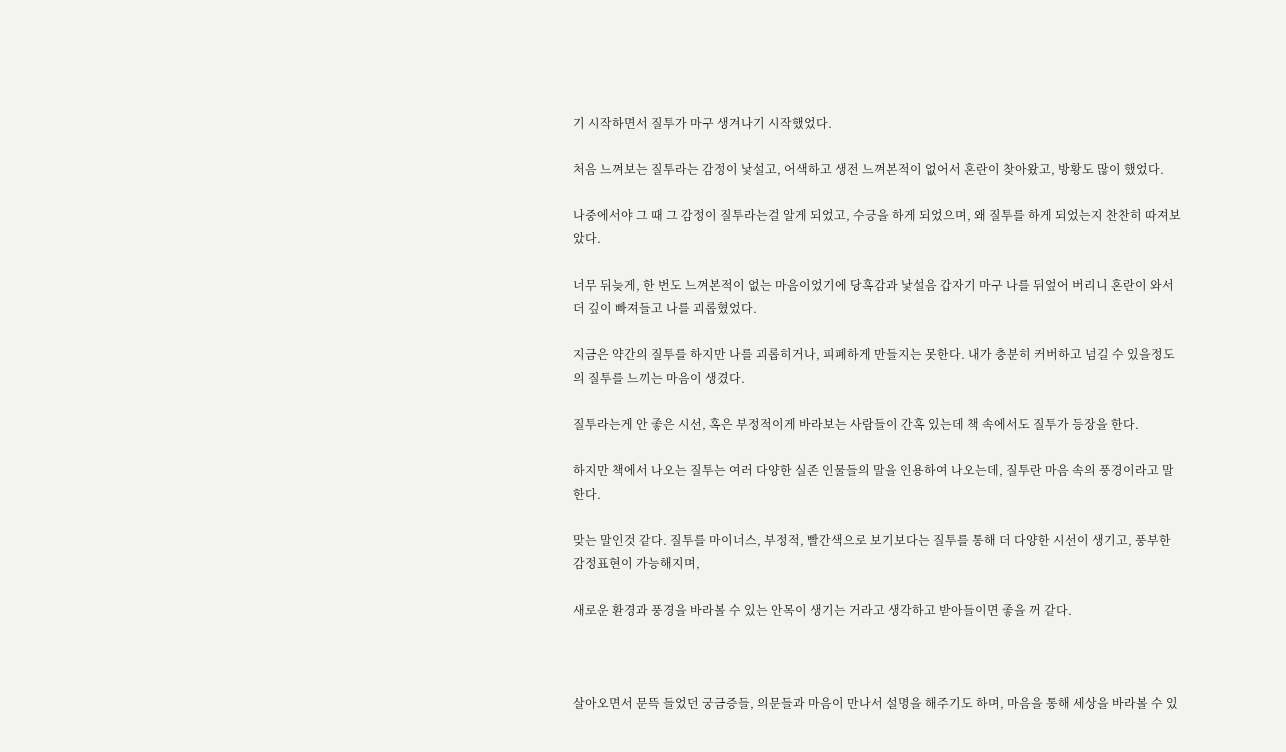기 시작하면서 질투가 마구 생겨나기 시작했었다.

처음 느껴보는 질투라는 감정이 낯설고, 어색하고 생전 느껴본적이 없어서 혼란이 찾아왔고, 방황도 많이 했었다.

나중에서야 그 때 그 감정이 질투라는걸 알게 되었고, 수긍을 하게 되었으며, 왜 질투를 하게 되었는지 찬찬히 따져보았다.

너무 뒤늦게, 한 번도 느껴본적이 없는 마음이었기에 당혹감과 낯설음 갑자기 마구 나를 뒤엎어 버리니 혼란이 와서 더 깊이 빠져들고 나를 괴롭혔었다.

지금은 약간의 질투를 하지만 나를 괴롭히거나, 피폐하게 만들지는 못한다. 내가 충분히 커버하고 넘길 수 있을정도의 질투를 느끼는 마음이 생겼다.

질투라는게 안 좋은 시선, 혹은 부정적이게 바라보는 사람들이 간혹 있는데 책 속에서도 질투가 등장을 한다.

하지만 책에서 나오는 질투는 여러 다양한 실존 인물들의 말을 인용하여 나오는데, 질투란 마음 속의 풍경이라고 말한다.

맞는 말인것 같다. 질투를 마이너스, 부정적, 빨간색으로 보기보다는 질투를 통해 더 다양한 시선이 생기고, 풍부한 감정표현이 가능해지며,

새로운 환경과 풍경을 바라볼 수 있는 안목이 생기는 거라고 생각하고 받아들이면 좋을 꺼 같다.



살아오면서 문뜩 들었던 궁금증들, 의문들과 마음이 만나서 설명을 해주기도 하며, 마음을 통해 세상을 바라볼 수 있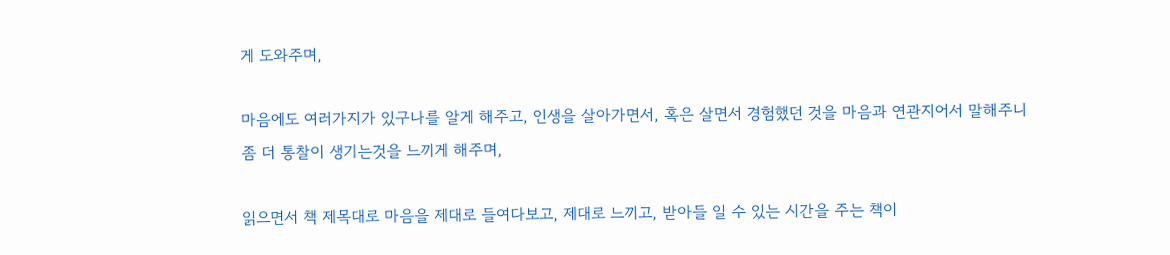게 도와주며,

마음에도 여러가지가 있구나를 알게 해주고, 인생을 살아가면서, 혹은 살면서 경험했던 것을 마음과 연관지어서 말해주니 좀 더 통찰이 생기는것을 느끼게 해주며,

읽으면서 책 제목대로 마음을 제대로 들여다보고, 제대로 느끼고, 받아들 일 수 있는 시간을 주는 책이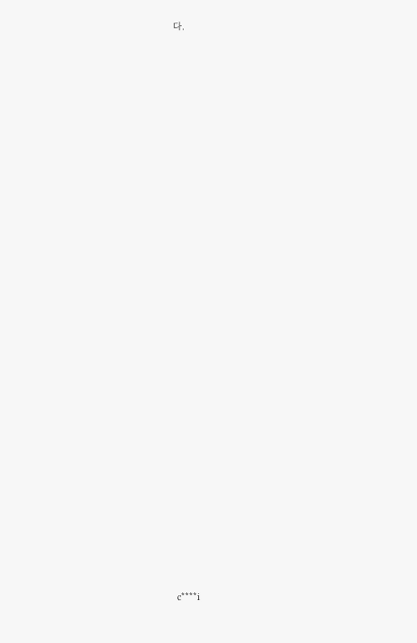다.





























c****i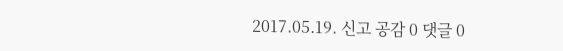2017.05.19. 신고 공감 0 댓글 0